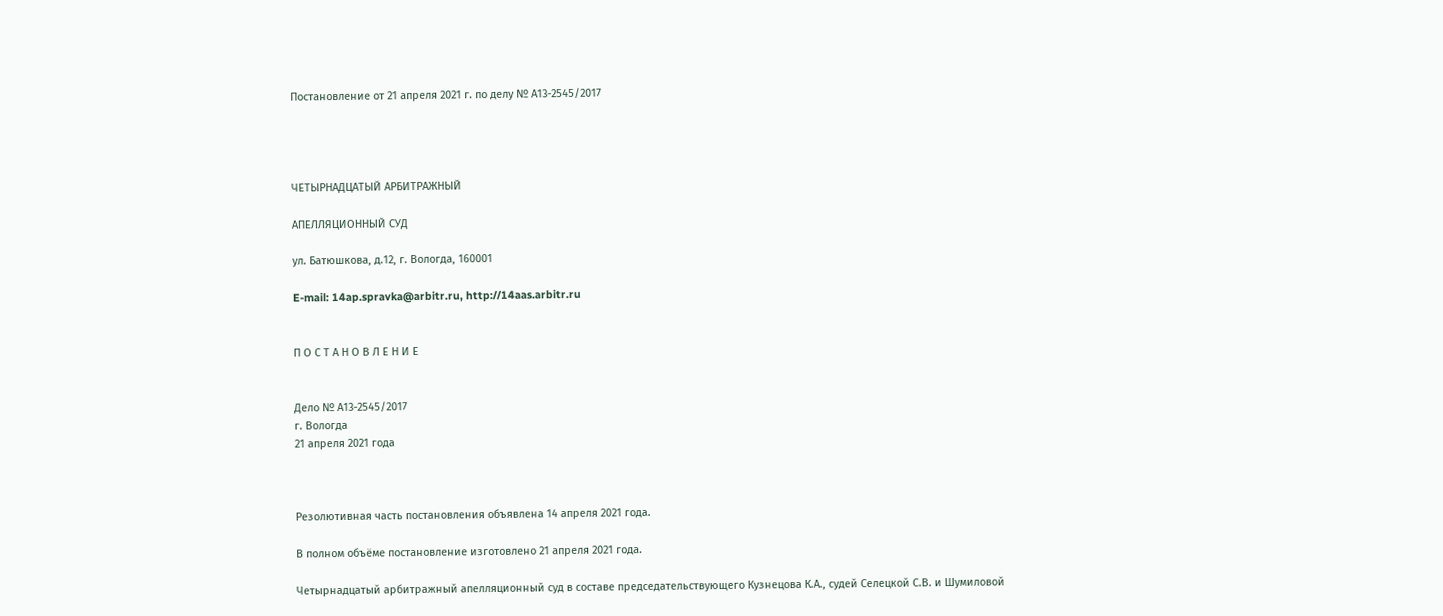Постановление от 21 апреля 2021 г. по делу № А13-2545/2017




ЧЕТЫРНАДЦАТЫЙ АРБИТРАЖНЫЙ

АПЕЛЛЯЦИОННЫЙ СУД

ул. Батюшкова, д.12, г. Вологда, 160001

E-mail: 14ap.spravka@arbitr.ru, http://14aas.arbitr.ru


П О С Т А Н О В Л Е Н И Е


Дело № А13-2545/2017
г. Вологда
21 апреля 2021 года



Резолютивная часть постановления объявлена 14 апреля 2021 года.

В полном объёме постановление изготовлено 21 апреля 2021 года.

Четырнадцатый арбитражный апелляционный суд в составе председательствующего Кузнецова К.А., судей Селецкой С.В. и Шумиловой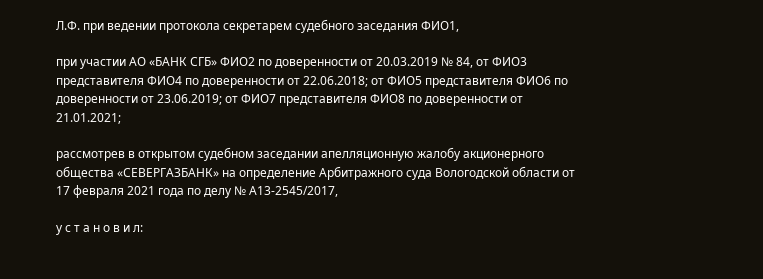Л.Ф. при ведении протокола секретарем судебного заседания ФИО1,

при участии АО «БАНК СГБ» ФИО2 по доверенности от 20.03.2019 № 84, от ФИО3 представителя ФИО4 по доверенности от 22.06.2018; от ФИО5 представителя ФИО6 по доверенности от 23.06.2019; от ФИО7 представителя ФИО8 по доверенности от 21.01.2021;

рассмотрев в открытом судебном заседании апелляционную жалобу акционерного общества «СЕВЕРГАЗБАНК» на определение Арбитражного суда Вологодской области от 17 февраля 2021 года по делу № А13-2545/2017,

у с т а н о в и л: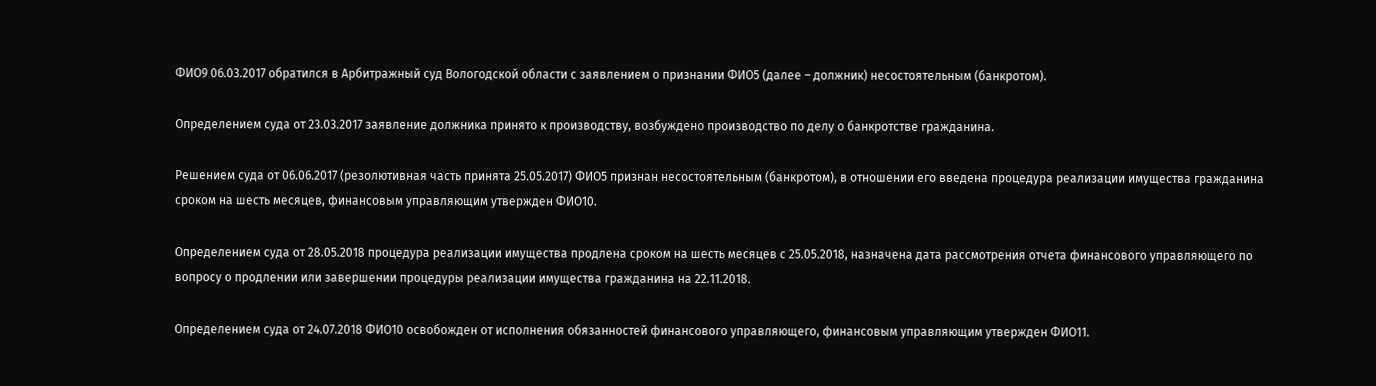ФИО9 06.03.2017 обратился в Арбитражный суд Вологодской области с заявлением о признании ФИО5 (далее – должник) несостоятельным (банкротом).

Определением суда от 23.03.2017 заявление должника принято к производству, возбуждено производство по делу о банкротстве гражданина.

Решением суда от 06.06.2017 (резолютивная часть принята 25.05.2017) ФИО5 признан несостоятельным (банкротом), в отношении его введена процедура реализации имущества гражданина сроком на шесть месяцев, финансовым управляющим утвержден ФИО10.

Определением суда от 28.05.2018 процедура реализации имущества продлена сроком на шесть месяцев с 25.05.2018, назначена дата рассмотрения отчета финансового управляющего по вопросу о продлении или завершении процедуры реализации имущества гражданина на 22.11.2018.

Определением суда от 24.07.2018 ФИО10 освобожден от исполнения обязанностей финансового управляющего, финансовым управляющим утвержден ФИО11.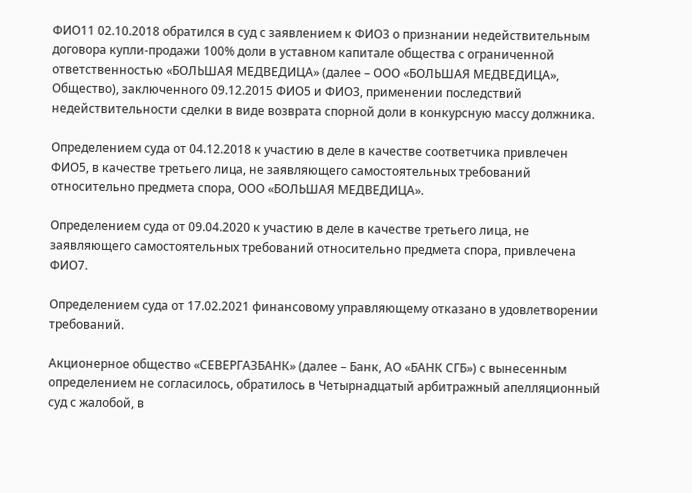ФИО11 02.10.2018 обратился в суд с заявлением к ФИО3 о признании недействительным договора купли-продажи 100% доли в уставном капитале общества с ограниченной ответственностью «БОЛЬШАЯ МЕДВЕДИЦА» (далее – ООО «БОЛЬШАЯ МЕДВЕДИЦА», Общество), заключенного 09.12.2015 ФИО5 и ФИО3, применении последствий недействительности сделки в виде возврата спорной доли в конкурсную массу должника.

Определением суда от 04.12.2018 к участию в деле в качестве соответчика привлечен ФИО5, в качестве третьего лица, не заявляющего самостоятельных требований относительно предмета спора, ООО «БОЛЬШАЯ МЕДВЕДИЦА».

Определением суда от 09.04.2020 к участию в деле в качестве третьего лица, не заявляющего самостоятельных требований относительно предмета спора, привлечена ФИО7.

Определением суда от 17.02.2021 финансовому управляющему отказано в удовлетворении требований.

Акционерное общество «СЕВЕРГАЗБАНК» (далее – Банк, АО «БАНК СГБ») с вынесенным определением не согласилось, обратилось в Четырнадцатый арбитражный апелляционный суд с жалобой, в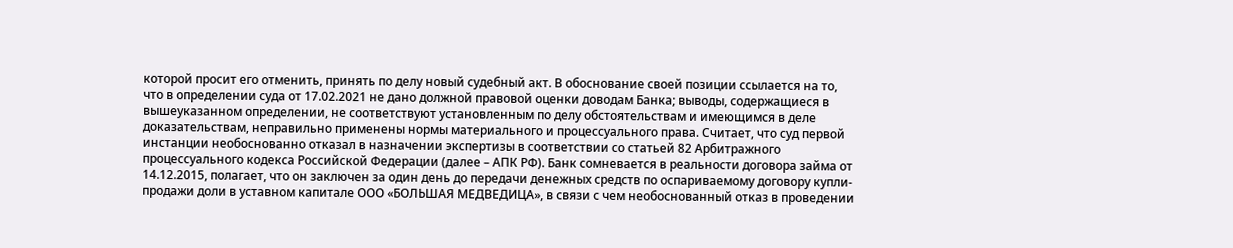которой просит его отменить, принять по делу новый судебный акт. В обоснование своей позиции ссылается на то, что в определении суда от 17.02.2021 не дано должной правовой оценки доводам Банка; выводы, содержащиеся в вышеуказанном определении, не соответствуют установленным по делу обстоятельствам и имеющимся в деле доказательствам, неправильно применены нормы материального и процессуального права. Считает, что суд первой инстанции необоснованно отказал в назначении экспертизы в соответствии со статьей 82 Арбитражного процессуального кодекса Российской Федерации (далее – АПК РФ). Банк сомневается в реальности договора займа от 14.12.2015, полагает, что он заключен за один день до передачи денежных средств по оспариваемому договору купли-продажи доли в уставном капитале ООО «БОЛЬШАЯ МЕДВЕДИЦА», в связи с чем необоснованный отказ в проведении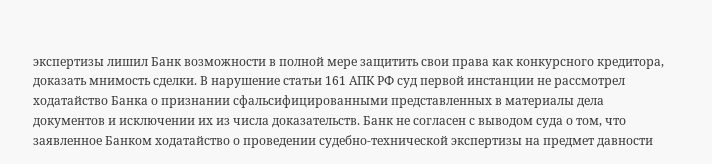экспертизы лишил Банк возможности в полной мере защитить свои права как конкурсного кредитора, доказать мнимость сделки. В нарушение статьи 161 АПК РФ суд первой инстанции не рассмотрел ходатайство Банка о признании сфальсифицированными представленных в материалы дела документов и исключении их из числа доказательств. Банк не согласен с выводом суда о том, что заявленное Банком ходатайство о проведении судебно-технической экспертизы на предмет давности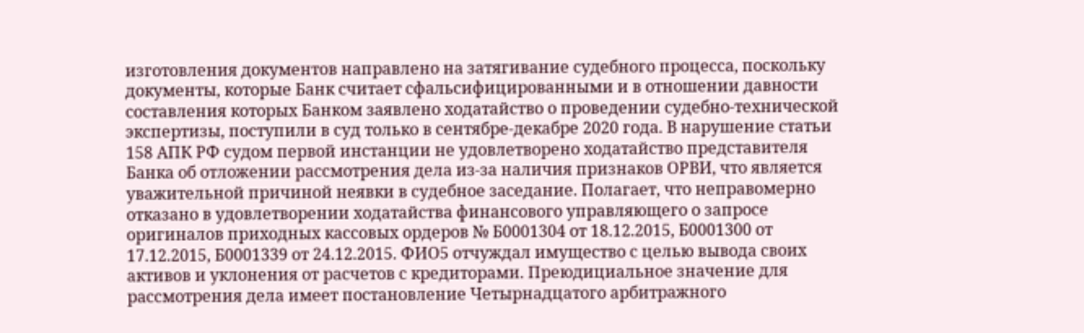изготовления документов направлено на затягивание судебного процесса, поскольку документы, которые Банк считает сфальсифицированными и в отношении давности составления которых Банком заявлено ходатайство о проведении судебно-технической экспертизы, поступили в суд только в сентябре-декабре 2020 года. В нарушение статьи 158 АПК РФ судом первой инстанции не удовлетворено ходатайство представителя Банка об отложении рассмотрения дела из-за наличия признаков ОРВИ, что является уважительной причиной неявки в судебное заседание. Полагает, что неправомерно отказано в удовлетворении ходатайства финансового управляющего о запросе оригиналов приходных кассовых ордеров № Б0001304 от 18.12.2015, Б0001300 от 17.12.2015, Б0001339 от 24.12.2015. ФИО5 отчуждал имущество с целью вывода своих активов и уклонения от расчетов с кредиторами. Преюдициальное значение для рассмотрения дела имеет постановление Четырнадцатого арбитражного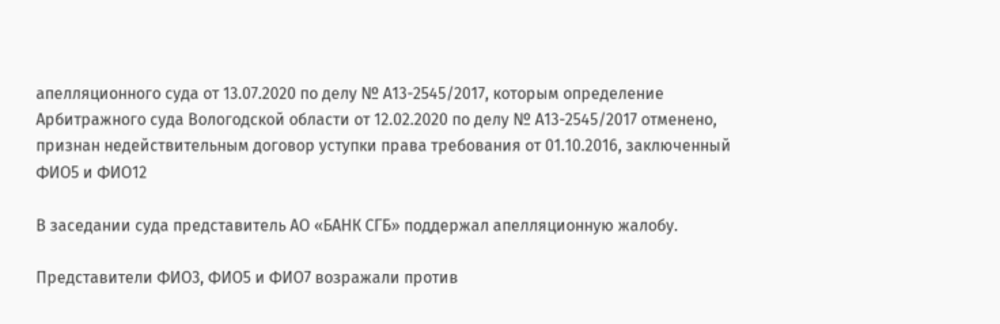апелляционного суда от 13.07.2020 по делу № А13-2545/2017, которым определение Арбитражного суда Вологодской области от 12.02.2020 по делу № А13-2545/2017 отменено, признан недействительным договор уступки права требования от 01.10.2016, заключенный ФИО5 и ФИО12

В заседании суда представитель АО «БАНК СГБ» поддержал апелляционную жалобу.

Представители ФИО3, ФИО5 и ФИО7 возражали против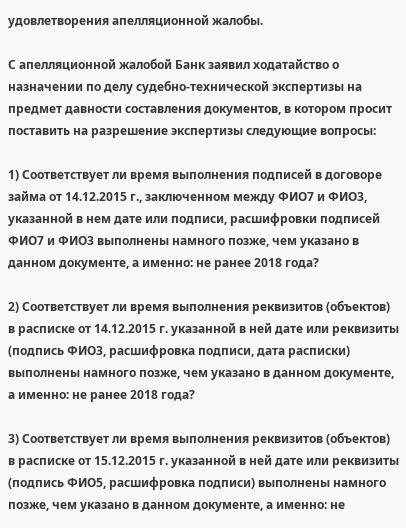удовлетворения апелляционной жалобы.

С апелляционной жалобой Банк заявил ходатайство о назначении по делу судебно-технической экспертизы на предмет давности составления документов, в котором просит поставить на разрешение экспертизы следующие вопросы:

1) Соответствует ли время выполнения подписей в договоре займа от 14.12.2015 г., заключенном между ФИО7 и ФИО3, указанной в нем дате или подписи, расшифровки подписей ФИО7 и ФИО3 выполнены намного позже, чем указано в данном документе, а именно: не ранее 2018 года?

2) Соответствует ли время выполнения реквизитов (объектов) в расписке от 14.12.2015 г. указанной в ней дате или реквизиты (подпись ФИО3, расшифровка подписи, дата расписки) выполнены намного позже, чем указано в данном документе, а именно: не ранее 2018 года?

3) Соответствует ли время выполнения реквизитов (объектов) в расписке от 15.12.2015 г. указанной в ней дате или реквизиты (подпись ФИО5, расшифровка подписи) выполнены намного позже, чем указано в данном документе, а именно: не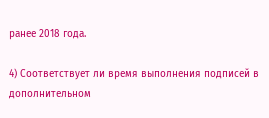ранее 2018 года.

4) Соответствует ли время выполнения подписей в дополнительном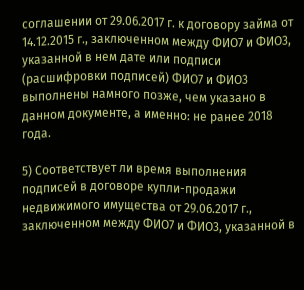соглашении от 29.06.2017 г. к договору займа от 14.12.2015 г., заключенном между ФИО7 и ФИО3, указанной в нем дате или подписи (расшифровки подписей) ФИО7 и ФИО3 выполнены намного позже, чем указано в данном документе, а именно: не ранее 2018 года.

5) Соответствует ли время выполнения подписей в договоре купли-продажи недвижимого имущества от 29.06.2017 г., заключенном между ФИО7 и ФИО3, указанной в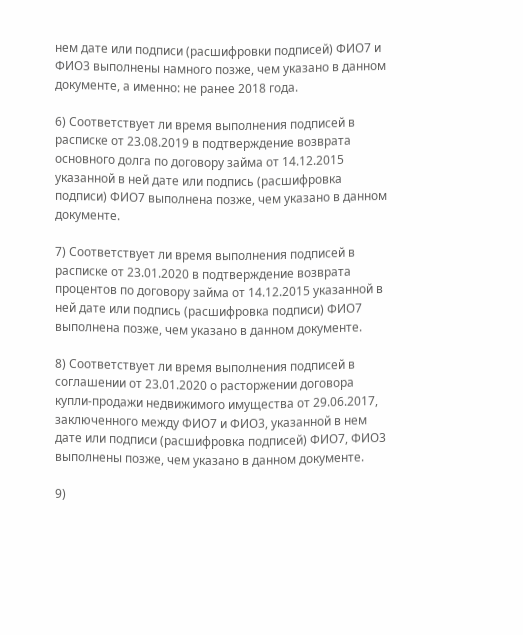нем дате или подписи (расшифровки подписей) ФИО7 и ФИО3 выполнены намного позже, чем указано в данном документе, а именно: не ранее 2018 года.

6) Соответствует ли время выполнения подписей в расписке от 23.08.2019 в подтверждение возврата основного долга по договору займа от 14.12.2015 указанной в ней дате или подпись (расшифровка подписи) ФИО7 выполнена позже, чем указано в данном документе.

7) Соответствует ли время выполнения подписей в расписке от 23.01.2020 в подтверждение возврата процентов по договору займа от 14.12.2015 указанной в ней дате или подпись (расшифровка подписи) ФИО7 выполнена позже, чем указано в данном документе.

8) Соответствует ли время выполнения подписей в соглашении от 23.01.2020 о расторжении договора купли-продажи недвижимого имущества от 29.06.2017, заключенного между ФИО7 и ФИО3, указанной в нем дате или подписи (расшифровка подписей) ФИО7, ФИО3 выполнены позже, чем указано в данном документе.

9)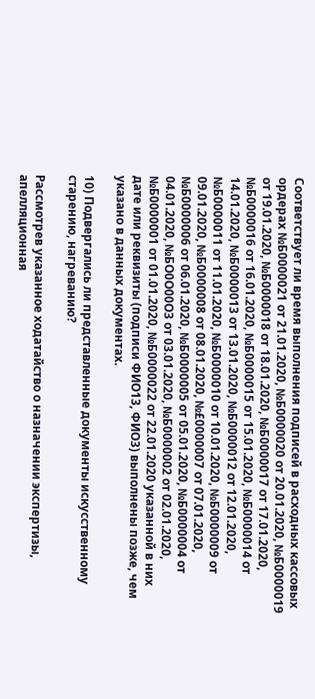Соответствует ли время выполнения подписей в расходных кассовых ордерах №Б0000021 от 21.01.2020, №Б0000020 от 20.01.2020, №Б0000019 от 19.01.2020, №Б0000018 от 18.01.2020, №Б0000017 от 17.01.2020, №Б0000016 от 16.01.2020, №Б0000015 от 15.01.2020, №Б0000014 от 14.01.2020, №Б0000013 от 13.01.2020, №Б0000012 от 12.01.2020, №Б0000011 от 11.01.2020, №Б0000010 от 10.01.2020, №Б0000009 от 09.01.2020, №Б0000008 от 08.01.2020, №£0000007 от 07.01.2020, №Б0000006 от 06.01.2020, №Б0000005 от 05.01.2020, №Б0000004 от 04.01.2020, №БО0О00ОЗ от 03.01.2020, №Б0000002 от 02.01.2020, №Б0000001 от 01.01.2020, №Б0000022 от 22.01.2020 указанной в них дате или реквизиты (подписи ФИО13, ФИО3) выполнены позже, чем указано в данных документах.

10) Подвергались ли представленные документы искусственному старению, нагреванию?

Рассмотрев указанное ходатайство о назначении экспертизы, апелляционная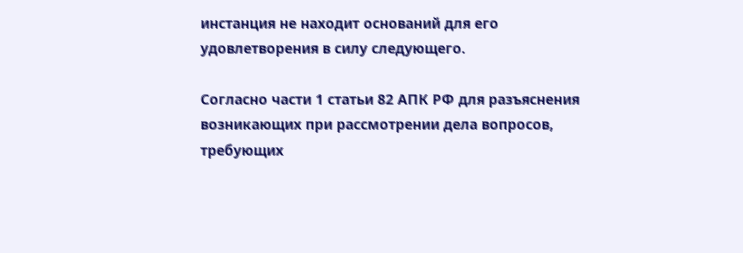инстанция не находит оснований для его удовлетворения в силу следующего.

Согласно части 1 статьи 82 АПК РФ для разъяснения возникающих при рассмотрении дела вопросов, требующих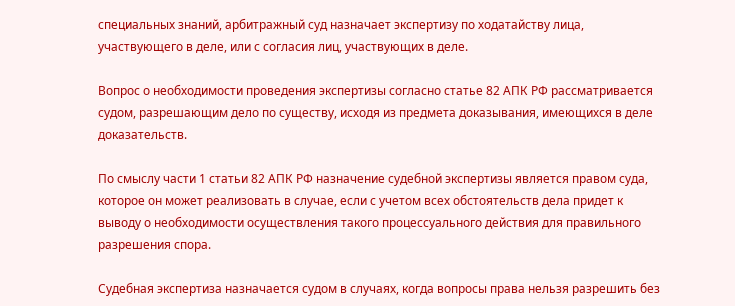специальных знаний, арбитражный суд назначает экспертизу по ходатайству лица, участвующего в деле, или с согласия лиц, участвующих в деле.

Вопрос о необходимости проведения экспертизы согласно статье 82 АПК РФ рассматривается судом, разрешающим дело по существу, исходя из предмета доказывания, имеющихся в деле доказательств.

По смыслу части 1 статьи 82 АПК РФ назначение судебной экспертизы является правом суда, которое он может реализовать в случае, если с учетом всех обстоятельств дела придет к выводу о необходимости осуществления такого процессуального действия для правильного разрешения спора.

Судебная экспертиза назначается судом в случаях, когда вопросы права нельзя разрешить без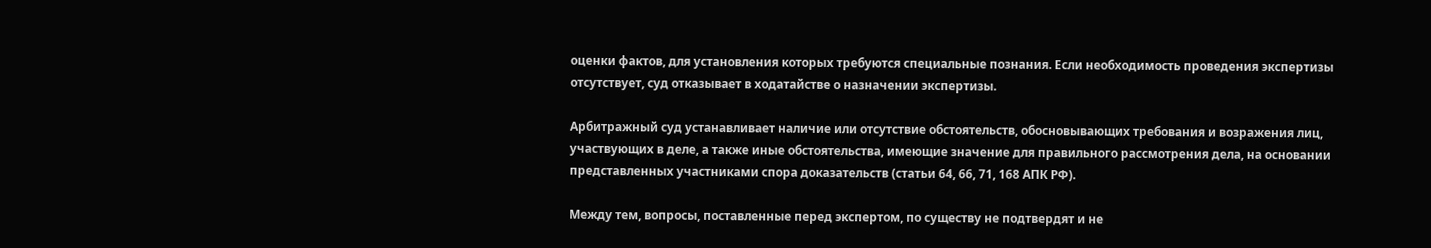оценки фактов, для установления которых требуются специальные познания. Если необходимость проведения экспертизы отсутствует, суд отказывает в ходатайстве о назначении экспертизы.

Арбитражный суд устанавливает наличие или отсутствие обстоятельств, обосновывающих требования и возражения лиц, участвующих в деле, а также иные обстоятельства, имеющие значение для правильного рассмотрения дела, на основании представленных участниками спора доказательств (статьи 64, 66, 71, 168 АПК РФ).

Между тем, вопросы, поставленные перед экспертом, по существу не подтвердят и не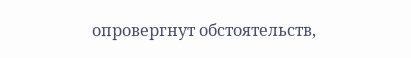опровергнут обстоятельств,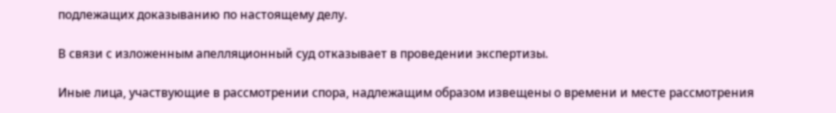подлежащих доказыванию по настоящему делу.

В связи с изложенным апелляционный суд отказывает в проведении экспертизы.

Иные лица, участвующие в рассмотрении спора, надлежащим образом извещены о времени и месте рассмотрения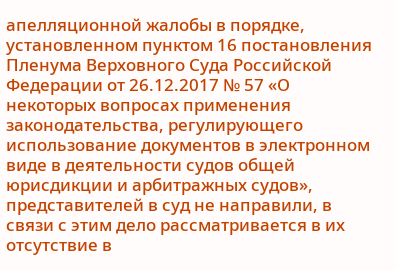апелляционной жалобы в порядке, установленном пунктом 16 постановления Пленума Верховного Суда Российской Федерации от 26.12.2017 № 57 «О некоторых вопросах применения законодательства, регулирующего использование документов в электронном виде в деятельности судов общей юрисдикции и арбитражных судов», представителей в суд не направили, в связи с этим дело рассматривается в их отсутствие в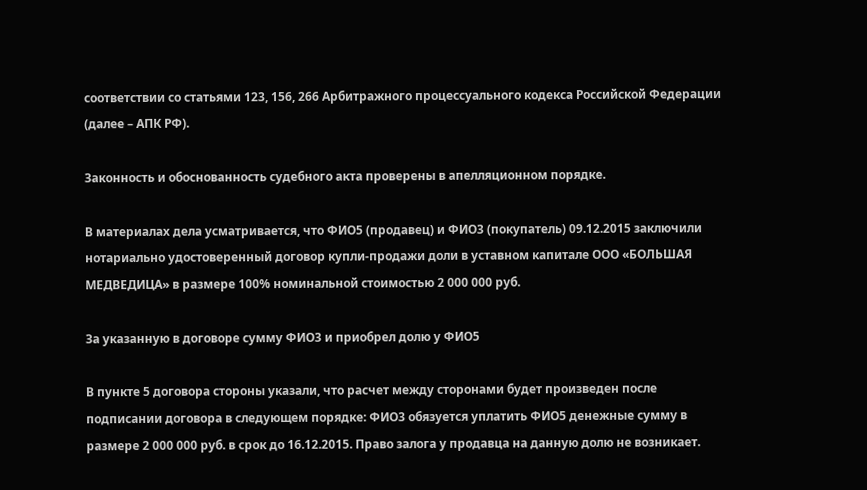соответствии со статьями 123, 156, 266 Арбитражного процессуального кодекса Российской Федерации (далее – АПК РФ).

Законность и обоснованность судебного акта проверены в апелляционном порядке.

В материалах дела усматривается, что ФИО5 (продавец) и ФИО3 (покупатель) 09.12.2015 заключили нотариально удостоверенный договор купли-продажи доли в уставном капитале ООО «БОЛЬШАЯ МЕДВЕДИЦА» в размере 100% номинальной стоимостью 2 000 000 руб.

За указанную в договоре сумму ФИО3 и приобрел долю у ФИО5

В пункте 5 договора стороны указали, что расчет между сторонами будет произведен после подписании договора в следующем порядке: ФИО3 обязуется уплатить ФИО5 денежные сумму в размере 2 000 000 руб. в срок до 16.12.2015. Право залога у продавца на данную долю не возникает.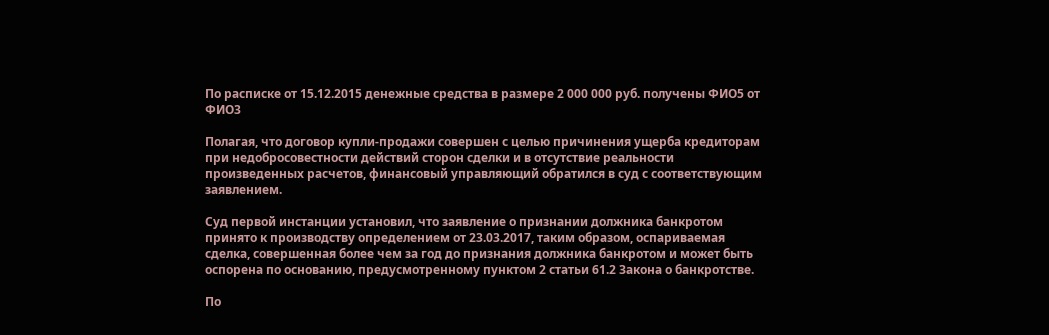По расписке от 15.12.2015 денежные средства в размере 2 000 000 руб. получены ФИО5 от ФИО3

Полагая, что договор купли-продажи совершен с целью причинения ущерба кредиторам при недобросовестности действий сторон сделки и в отсутствие реальности произведенных расчетов, финансовый управляющий обратился в суд с соответствующим заявлением.

Суд первой инстанции установил, что заявление о признании должника банкротом принято к производству определением от 23.03.2017, таким образом, оспариваемая сделка, совершенная более чем за год до признания должника банкротом и может быть оспорена по основанию, предусмотренному пунктом 2 статьи 61.2 Закона о банкротстве.

По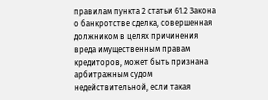правилам пункта 2 статьи 61.2 Закона о банкротстве сделка, совершенная должником в целях причинения вреда имущественным правам кредиторов, может быть признана арбитражным судом недействительной, если такая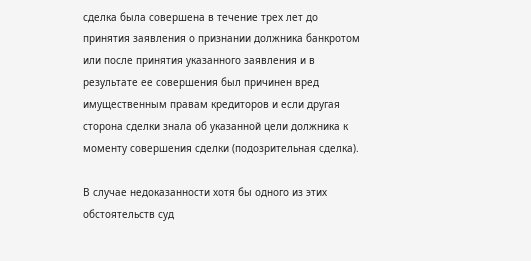сделка была совершена в течение трех лет до принятия заявления о признании должника банкротом или после принятия указанного заявления и в результате ее совершения был причинен вред имущественным правам кредиторов и если другая сторона сделки знала об указанной цели должника к моменту совершения сделки (подозрительная сделка).

В случае недоказанности хотя бы одного из этих обстоятельств суд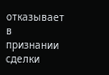отказывает в признании сделки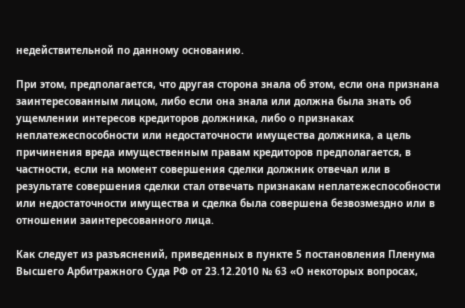недействительной по данному основанию.

При этом, предполагается, что другая сторона знала об этом, если она признана заинтересованным лицом, либо если она знала или должна была знать об ущемлении интересов кредиторов должника, либо о признаках неплатежеспособности или недостаточности имущества должника, а цель причинения вреда имущественным правам кредиторов предполагается, в частности, если на момент совершения сделки должник отвечал или в результате совершения сделки стал отвечать признакам неплатежеспособности или недостаточности имущества и сделка была совершена безвозмездно или в отношении заинтересованного лица.

Как следует из разъяснений, приведенных в пункте 5 постановления Пленума Высшего Арбитражного Суда РФ от 23.12.2010 № 63 «О некоторых вопросах,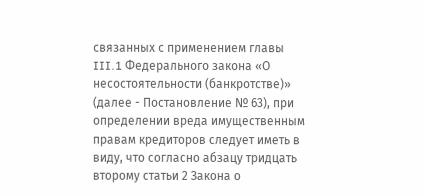связанных с применением главы III.1 Федерального закона «О несостоятельности (банкротстве)» (далее - Постановление № 63), при определении вреда имущественным правам кредиторов следует иметь в виду, что согласно абзацу тридцать второму статьи 2 Закона о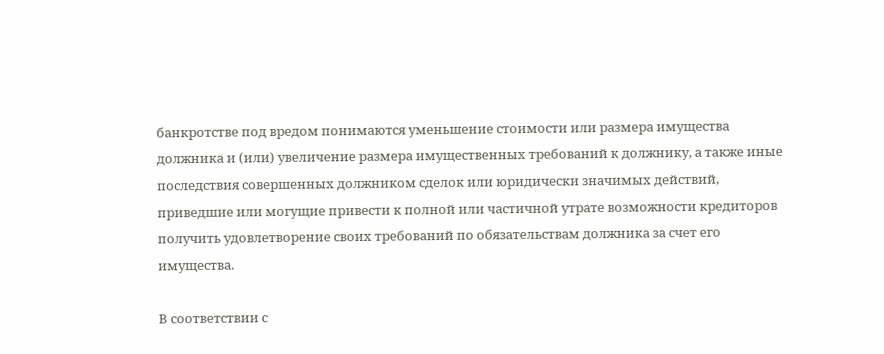банкротстве под вредом понимаются уменьшение стоимости или размера имущества должника и (или) увеличение размера имущественных требований к должнику, а также иные последствия совершенных должником сделок или юридически значимых действий, приведшие или могущие привести к полной или частичной утрате возможности кредиторов получить удовлетворение своих требований по обязательствам должника за счет его имущества.

В соответствии с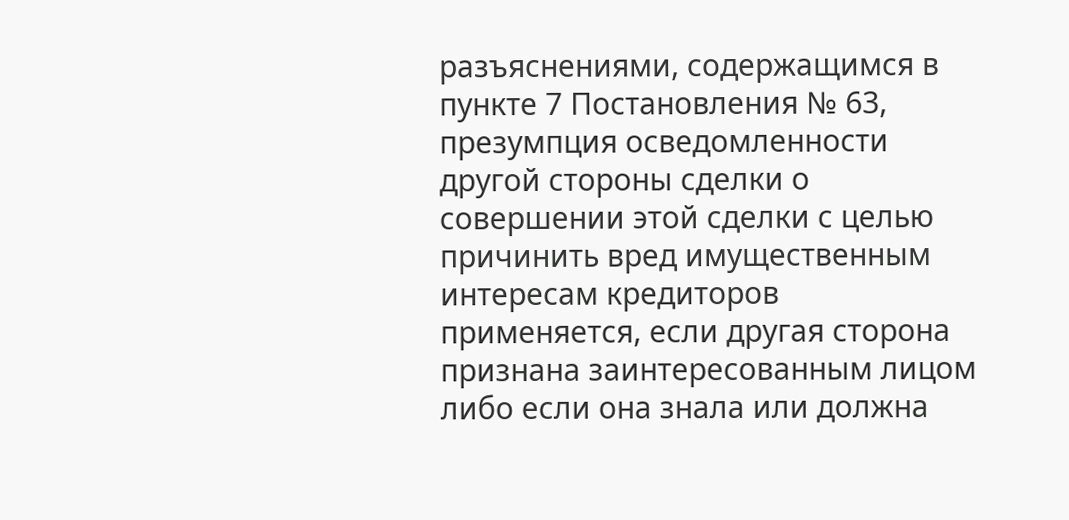разъяснениями, содержащимся в пункте 7 Постановления № 63, презумпция осведомленности другой стороны сделки о совершении этой сделки с целью причинить вред имущественным интересам кредиторов применяется, если другая сторона признана заинтересованным лицом либо если она знала или должна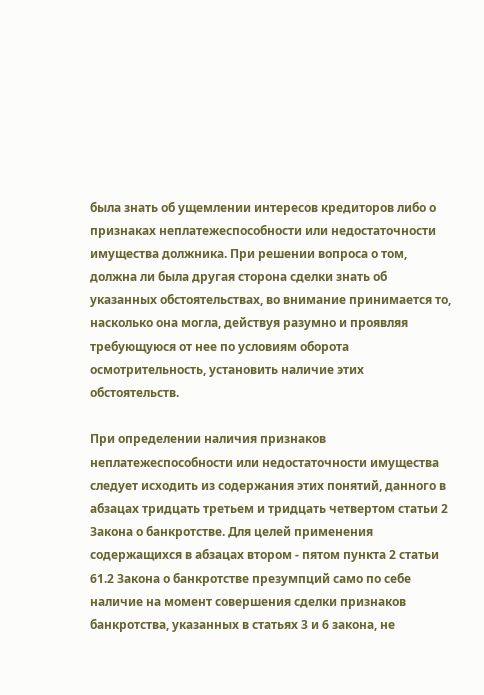была знать об ущемлении интересов кредиторов либо о признаках неплатежеспособности или недостаточности имущества должника. При решении вопроса о том, должна ли была другая сторона сделки знать об указанных обстоятельствах, во внимание принимается то, насколько она могла, действуя разумно и проявляя требующуюся от нее по условиям оборота осмотрительность, установить наличие этих обстоятельств.

При определении наличия признаков неплатежеспособности или недостаточности имущества следует исходить из содержания этих понятий, данного в абзацах тридцать третьем и тридцать четвертом статьи 2 Закона о банкротстве. Для целей применения содержащихся в абзацах втором - пятом пункта 2 статьи 61.2 Закона о банкротстве презумпций само по себе наличие на момент совершения сделки признаков банкротства, указанных в статьях 3 и 6 закона, не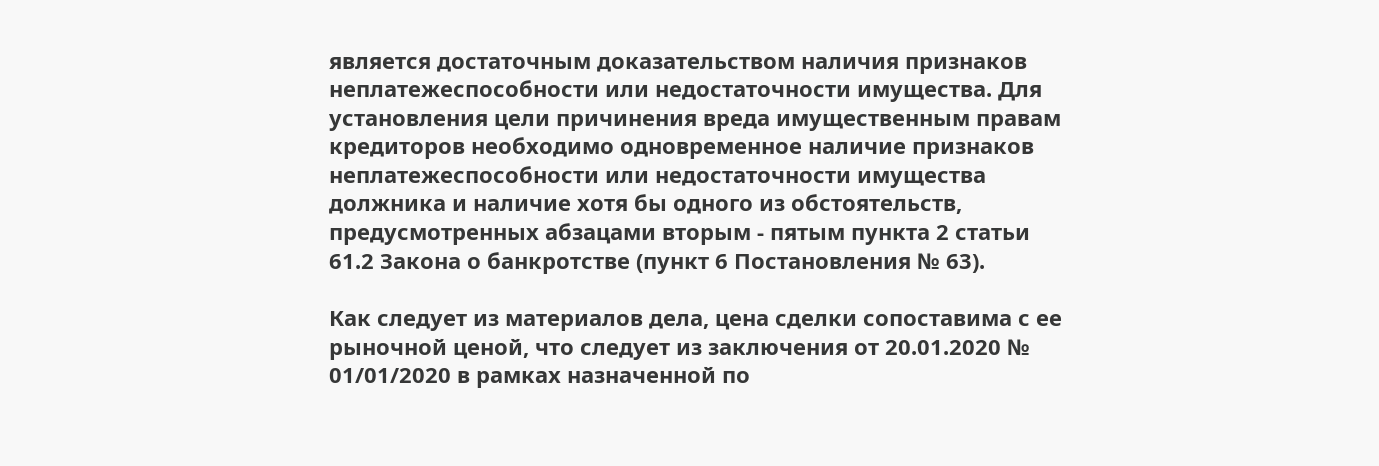является достаточным доказательством наличия признаков неплатежеспособности или недостаточности имущества. Для установления цели причинения вреда имущественным правам кредиторов необходимо одновременное наличие признаков неплатежеспособности или недостаточности имущества должника и наличие хотя бы одного из обстоятельств, предусмотренных абзацами вторым - пятым пункта 2 статьи 61.2 Закона о банкротстве (пункт 6 Постановления № 63).

Как следует из материалов дела, цена сделки сопоставима с ее рыночной ценой, что следует из заключения от 20.01.2020 № 01/01/2020 в рамках назначенной по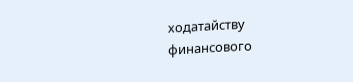ходатайству финансового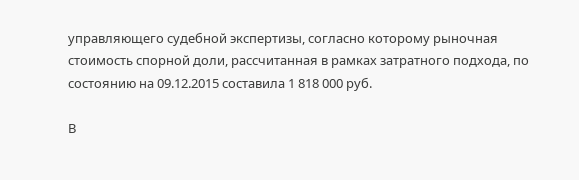управляющего судебной экспертизы, согласно которому рыночная стоимость спорной доли, рассчитанная в рамках затратного подхода, по состоянию на 09.12.2015 составила 1 818 000 руб.

В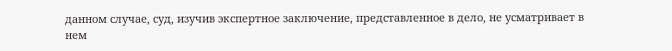данном случае, суд, изучив экспертное заключение, представленное в дело, не усматривает в нем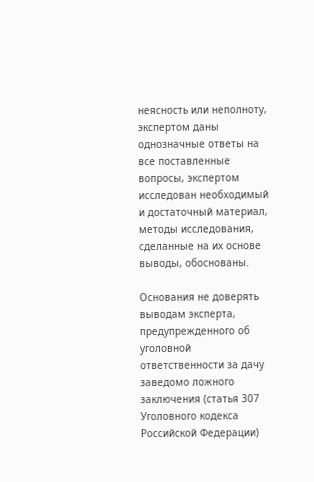неясность или неполноту, экспертом даны однозначные ответы на все поставленные вопросы, экспертом исследован необходимый и достаточный материал, методы исследования, сделанные на их основе выводы, обоснованы.

Основания не доверять выводам эксперта, предупрежденного об уголовной ответственности за дачу заведомо ложного заключения (статья 307 Уголовного кодекса Российской Федерации)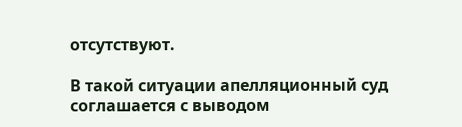отсутствуют.

В такой ситуации апелляционный суд соглашается с выводом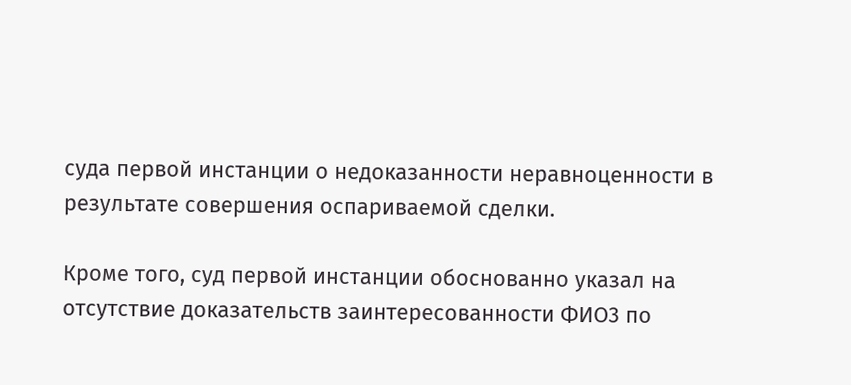суда первой инстанции о недоказанности неравноценности в результате совершения оспариваемой сделки.

Кроме того, суд первой инстанции обоснованно указал на отсутствие доказательств заинтересованности ФИО3 по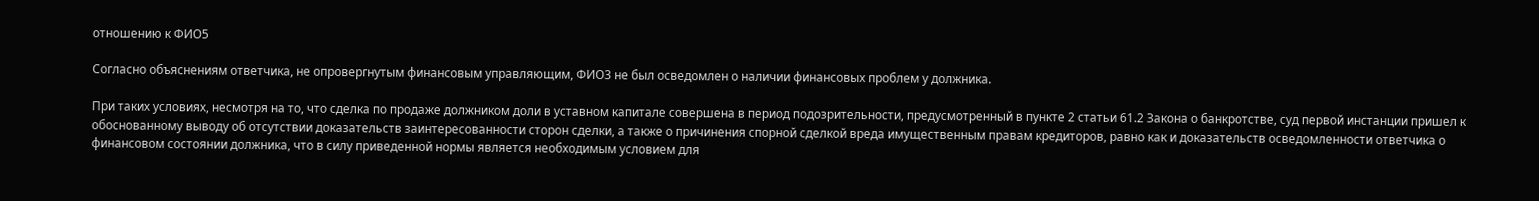отношению к ФИО5

Согласно объяснениям ответчика, не опровергнутым финансовым управляющим, ФИО3 не был осведомлен о наличии финансовых проблем у должника.

При таких условиях, несмотря на то, что сделка по продаже должником доли в уставном капитале совершена в период подозрительности, предусмотренный в пункте 2 статьи 61.2 Закона о банкротстве, суд первой инстанции пришел к обоснованному выводу об отсутствии доказательств заинтересованности сторон сделки, а также о причинения спорной сделкой вреда имущественным правам кредиторов, равно как и доказательств осведомленности ответчика о финансовом состоянии должника, что в силу приведенной нормы является необходимым условием для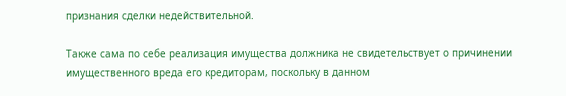признания сделки недействительной.

Также сама по себе реализация имущества должника не свидетельствует о причинении имущественного вреда его кредиторам, поскольку в данном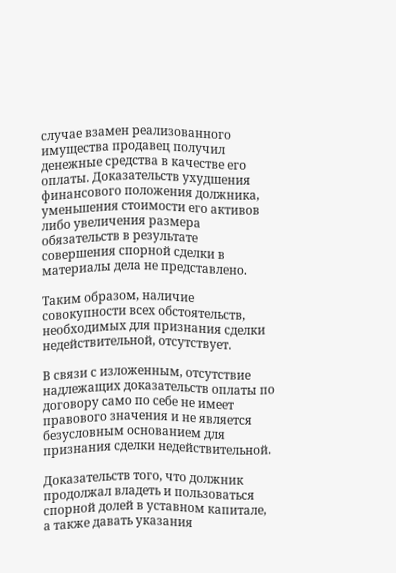случае взамен реализованного имущества продавец получил денежные средства в качестве его оплаты. Доказательств ухудшения финансового положения должника, уменьшения стоимости его активов либо увеличения размера обязательств в результате совершения спорной сделки в материалы дела не представлено.

Таким образом, наличие совокупности всех обстоятельств, необходимых для признания сделки недействительной, отсутствует.

В связи с изложенным, отсутствие надлежащих доказательств оплаты по договору само по себе не имеет правового значения и не является безусловным основанием для признания сделки недействительной.

Доказательств того, что должник продолжал владеть и пользоваться спорной долей в уставном капитале, а также давать указания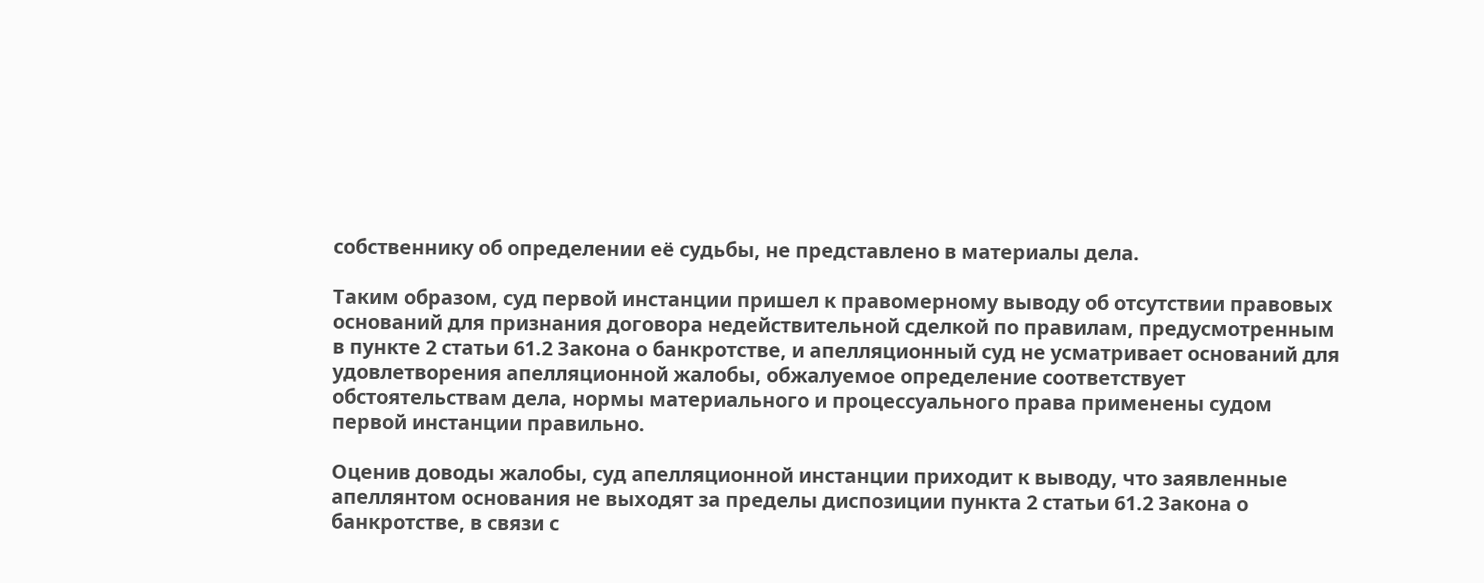собственнику об определении её судьбы, не представлено в материалы дела.

Таким образом, суд первой инстанции пришел к правомерному выводу об отсутствии правовых оснований для признания договора недействительной сделкой по правилам, предусмотренным в пункте 2 статьи 61.2 Закона о банкротстве, и апелляционный суд не усматривает оснований для удовлетворения апелляционной жалобы, обжалуемое определение соответствует обстоятельствам дела, нормы материального и процессуального права применены судом первой инстанции правильно.

Оценив доводы жалобы, суд апелляционной инстанции приходит к выводу, что заявленные апеллянтом основания не выходят за пределы диспозиции пункта 2 статьи 61.2 Закона о банкротстве, в связи с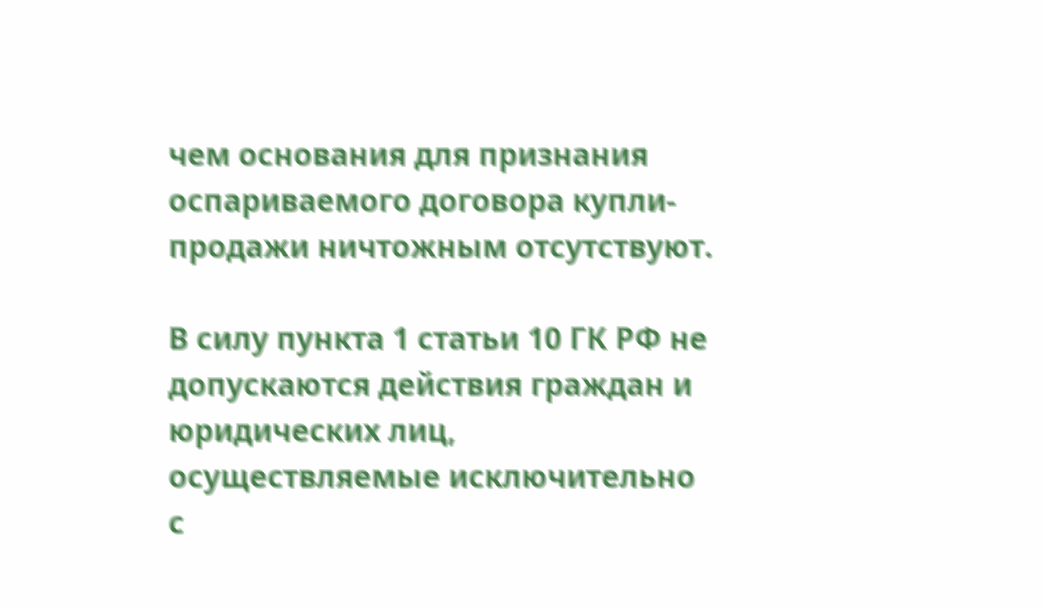чем основания для признания оспариваемого договора купли-продажи ничтожным отсутствуют.

В силу пункта 1 статьи 10 ГК РФ не допускаются действия граждан и юридических лиц, осуществляемые исключительно с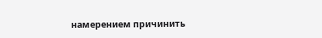намерением причинить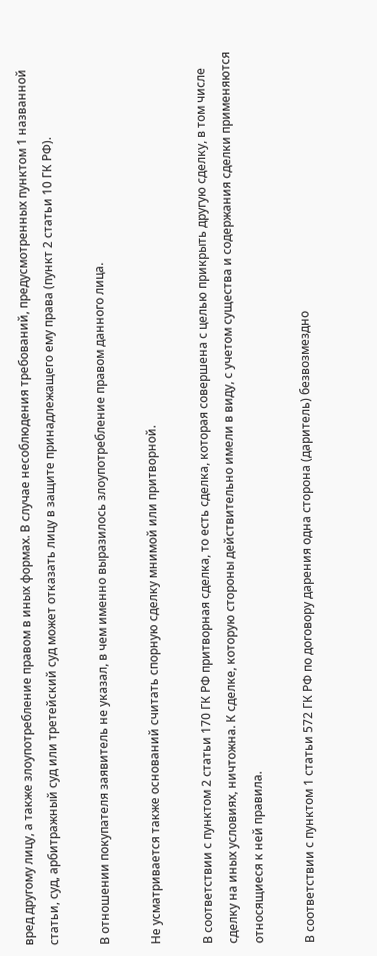вред другому лицу, а также злоупотребление правом в иных формах. В случае несоблюдения требований, предусмотренных пунктом 1 названной статьи, суд, арбитражный суд или третейский суд может отказать лицу в защите принадлежащего ему права (пункт 2 статьи 10 ГК РФ).

В отношении покупателя заявитель не указал, в чем именно выразилось злоупотребление правом данного лица.

Не усматривается также оснований считать спорную сделку мнимой или притворной.

В соответствии с пунктом 2 статьи 170 ГК РФ притворная сделка, то есть сделка, которая совершена с целью прикрыть другую сделку, в том числе сделку на иных условиях, ничтожна. К сделке, которую стороны действительно имели в виду, с учетом существа и содержания сделки применяются относящиеся к ней правила.

В соответствии с пунктом 1 статьи 572 ГК РФ по договору дарения одна сторона (даритель) безвозмездно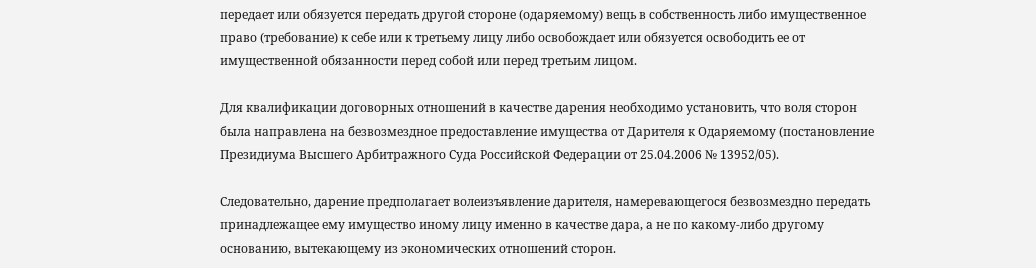передает или обязуется передать другой стороне (одаряемому) вещь в собственность либо имущественное право (требование) к себе или к третьему лицу либо освобождает или обязуется освободить ее от имущественной обязанности перед собой или перед третьим лицом.

Для квалификации договорных отношений в качестве дарения необходимо установить, что воля сторон была направлена на безвозмездное предоставление имущества от Дарителя к Одаряемому (постановление Президиума Высшего Арбитражного Суда Российской Федерации от 25.04.2006 № 13952/05).

Следовательно, дарение предполагает волеизъявление дарителя, намеревающегося безвозмездно передать принадлежащее ему имущество иному лицу именно в качестве дара, а не по какому-либо другому основанию, вытекающему из экономических отношений сторон.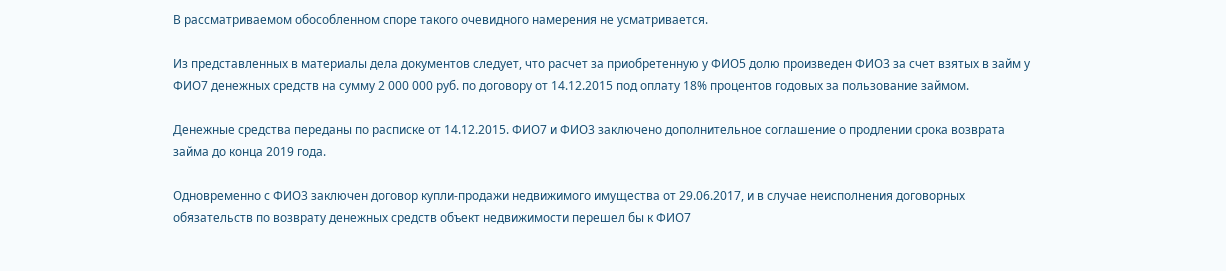В рассматриваемом обособленном споре такого очевидного намерения не усматривается.

Из представленных в материалы дела документов следует, что расчет за приобретенную у ФИО5 долю произведен ФИО3 за счет взятых в займ у ФИО7 денежных средств на сумму 2 000 000 руб. по договору от 14.12.2015 под оплату 18% процентов годовых за пользование займом.

Денежные средства переданы по расписке от 14.12.2015. ФИО7 и ФИО3 заключено дополнительное соглашение о продлении срока возврата займа до конца 2019 года.

Одновременно с ФИО3 заключен договор купли-продажи недвижимого имущества от 29.06.2017, и в случае неисполнения договорных обязательств по возврату денежных средств объект недвижимости перешел бы к ФИО7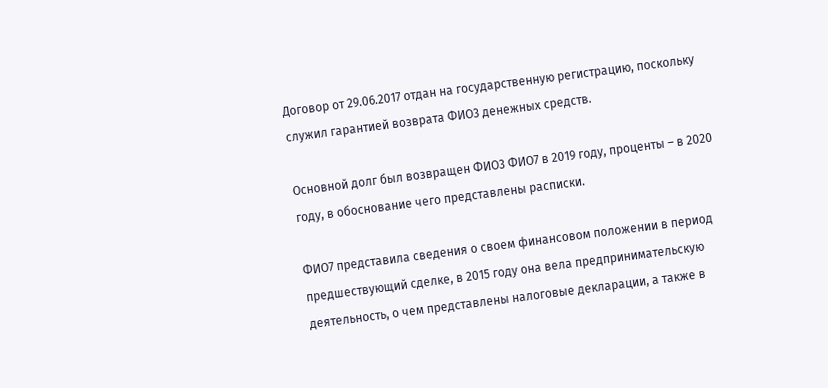Договор от 29.06.2017 отдан на государственную регистрацию, поскольку служил гарантией возврата ФИО3 денежных средств.

Основной долг был возвращен ФИО3 ФИО7 в 2019 году, проценты – в 2020 году, в обоснование чего представлены расписки.

ФИО7 представила сведения о своем финансовом положении в период предшествующий сделке, в 2015 году она вела предпринимательскую деятельность, о чем представлены налоговые декларации, а также в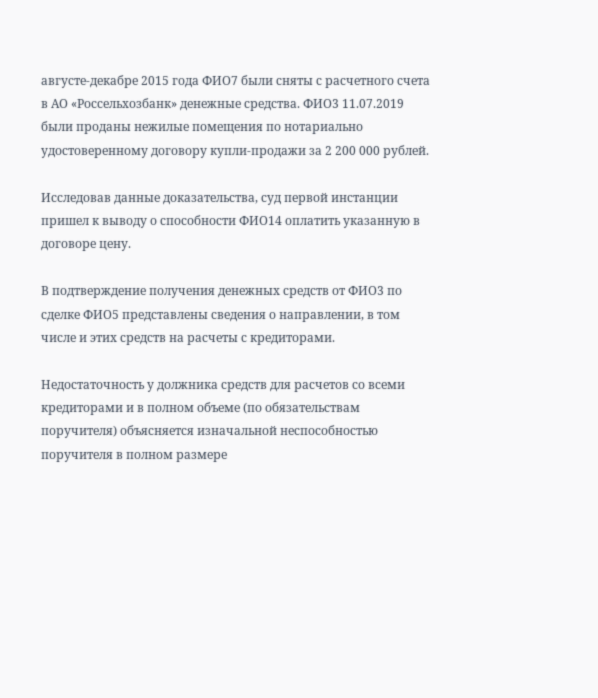августе-декабре 2015 года ФИО7 были сняты с расчетного счета в АО «Россельхозбанк» денежные средства. ФИО3 11.07.2019 были проданы нежилые помещения по нотариально удостоверенному договору купли-продажи за 2 200 000 рублей.

Исследовав данные доказательства, суд первой инстанции пришел к выводу о способности ФИО14 оплатить указанную в договоре цену.

В подтверждение получения денежных средств от ФИО3 по сделке ФИО5 представлены сведения о направлении, в том числе и этих средств на расчеты с кредиторами.

Недостаточность у должника средств для расчетов со всеми кредиторами и в полном объеме (по обязательствам поручителя) объясняется изначальной неспособностью поручителя в полном размере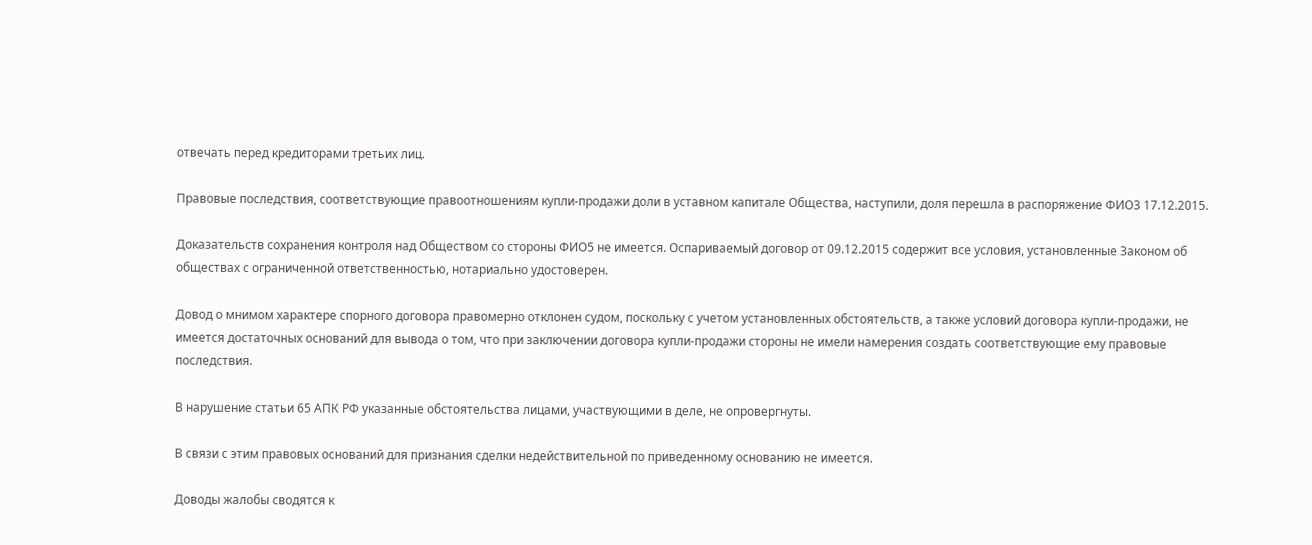отвечать перед кредиторами третьих лиц.

Правовые последствия, соответствующие правоотношениям купли-продажи доли в уставном капитале Общества, наступили, доля перешла в распоряжение ФИО3 17.12.2015.

Доказательств сохранения контроля над Обществом со стороны ФИО5 не имеется. Оспариваемый договор от 09.12.2015 содержит все условия, установленные Законом об обществах с ограниченной ответственностью, нотариально удостоверен.

Довод о мнимом характере спорного договора правомерно отклонен судом, поскольку с учетом установленных обстоятельств, а также условий договора купли-продажи, не имеется достаточных оснований для вывода о том, что при заключении договора купли-продажи стороны не имели намерения создать соответствующие ему правовые последствия.

В нарушение статьи 65 АПК РФ указанные обстоятельства лицами, участвующими в деле, не опровергнуты.

В связи с этим правовых оснований для признания сделки недействительной по приведенному основанию не имеется.

Доводы жалобы сводятся к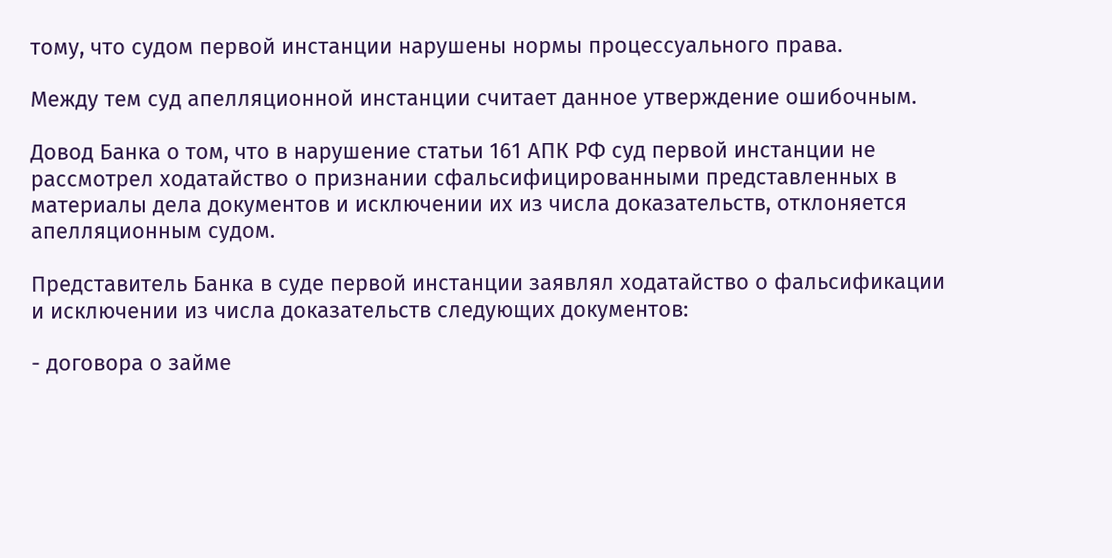тому, что судом первой инстанции нарушены нормы процессуального права.

Между тем суд апелляционной инстанции считает данное утверждение ошибочным.

Довод Банка о том, что в нарушение статьи 161 АПК РФ суд первой инстанции не рассмотрел ходатайство о признании сфальсифицированными представленных в материалы дела документов и исключении их из числа доказательств, отклоняется апелляционным судом.

Представитель Банка в суде первой инстанции заявлял ходатайство о фальсификации и исключении из числа доказательств следующих документов:

- договора о займе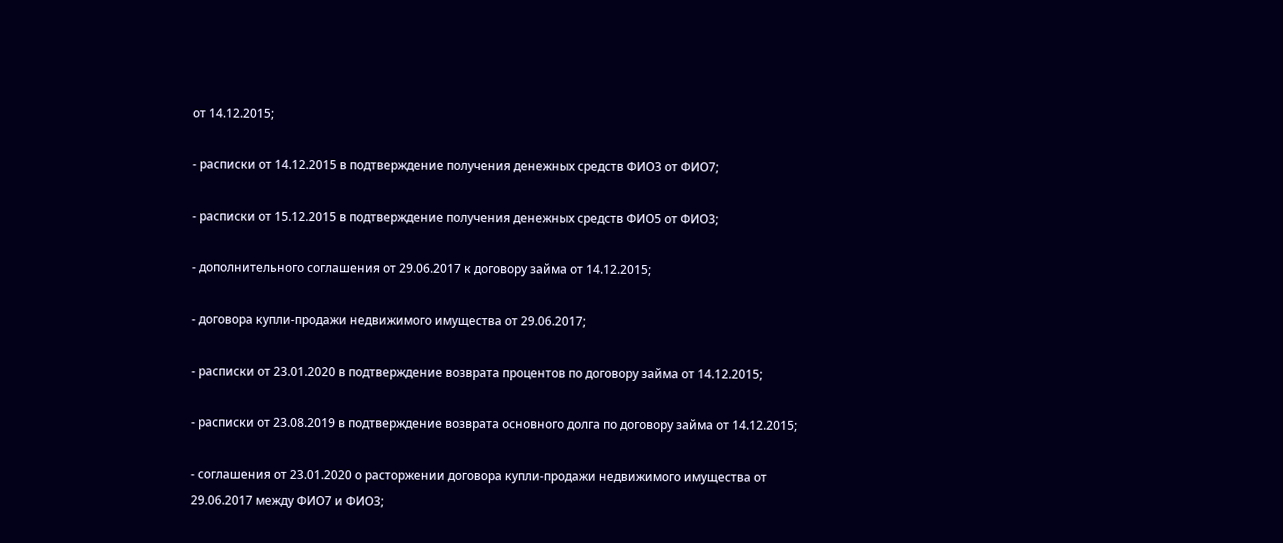от 14.12.2015;

- расписки от 14.12.2015 в подтверждение получения денежных средств ФИО3 от ФИО7;

- расписки от 15.12.2015 в подтверждение получения денежных средств ФИО5 от ФИО3;

- дополнительного соглашения от 29.06.2017 к договору займа от 14.12.2015;

- договора купли-продажи недвижимого имущества от 29.06.2017;

- расписки от 23.01.2020 в подтверждение возврата процентов по договору займа от 14.12.2015;

- расписки от 23.08.2019 в подтверждение возврата основного долга по договору займа от 14.12.2015;

- соглашения от 23.01.2020 о расторжении договора купли-продажи недвижимого имущества от 29.06.2017 между ФИО7 и ФИО3;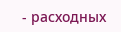- расходных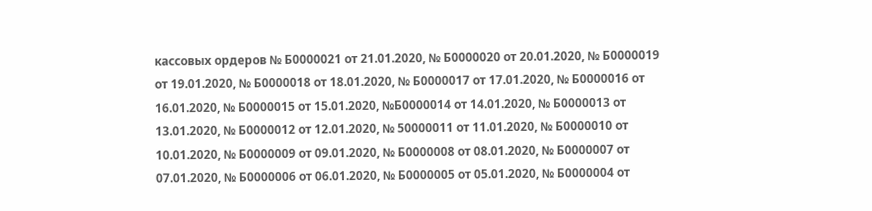кассовых ордеров № Б0000021 от 21.01.2020, № Б0000020 от 20.01.2020, № Б0000019 от 19.01.2020, № Б0000018 от 18.01.2020, № Б0000017 от 17.01.2020, № Б0000016 от 16.01.2020, № Б0000015 от 15.01.2020, №Б0000014 от 14.01.2020, № Б0000013 от 13.01.2020, № Б0000012 от 12.01.2020, № 50000011 от 11.01.2020, № Б0000010 от 10.01.2020, № Б0000009 от 09.01.2020, № Б0000008 от 08.01.2020, № Б0000007 от 07.01.2020, № Б0000006 от 06.01.2020, № Б0000005 от 05.01.2020, № Б0000004 от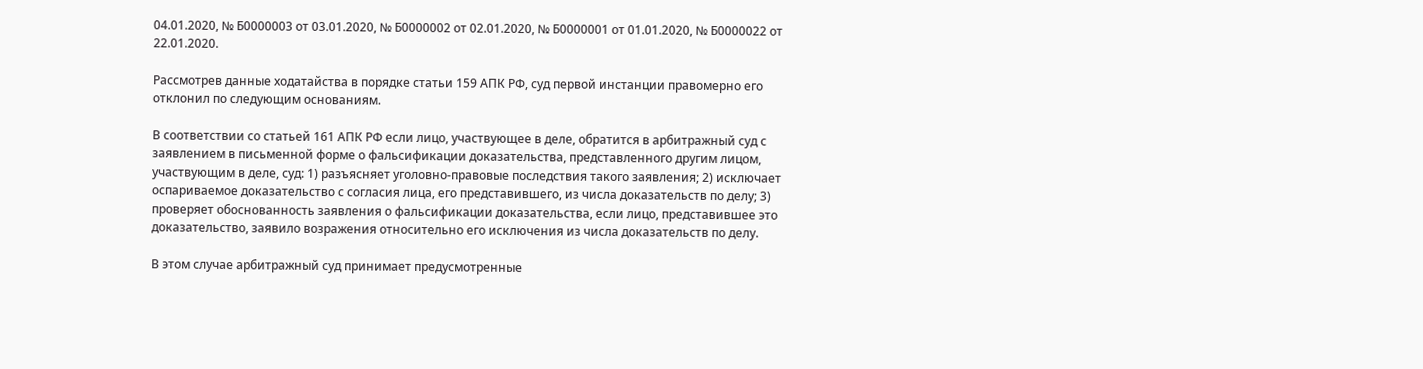04.01.2020, № Б0000003 от 03.01.2020, № Б0000002 от 02.01.2020, № Б0000001 от 01.01.2020, № Б0000022 от 22.01.2020.

Рассмотрев данные ходатайства в порядке статьи 159 АПК РФ, суд первой инстанции правомерно его отклонил по следующим основаниям.

В соответствии со статьей 161 АПК РФ если лицо, участвующее в деле, обратится в арбитражный суд с заявлением в письменной форме о фальсификации доказательства, представленного другим лицом, участвующим в деле, суд: 1) разъясняет уголовно-правовые последствия такого заявления; 2) исключает оспариваемое доказательство с согласия лица, его представившего, из числа доказательств по делу; 3) проверяет обоснованность заявления о фальсификации доказательства, если лицо, представившее это доказательство, заявило возражения относительно его исключения из числа доказательств по делу.

В этом случае арбитражный суд принимает предусмотренные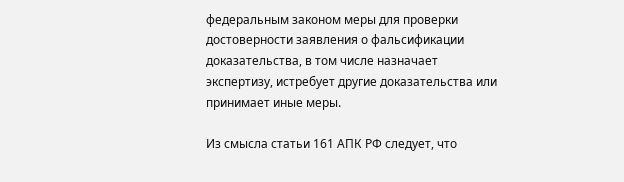федеральным законом меры для проверки достоверности заявления о фальсификации доказательства, в том числе назначает экспертизу, истребует другие доказательства или принимает иные меры.

Из смысла статьи 161 АПК РФ следует, что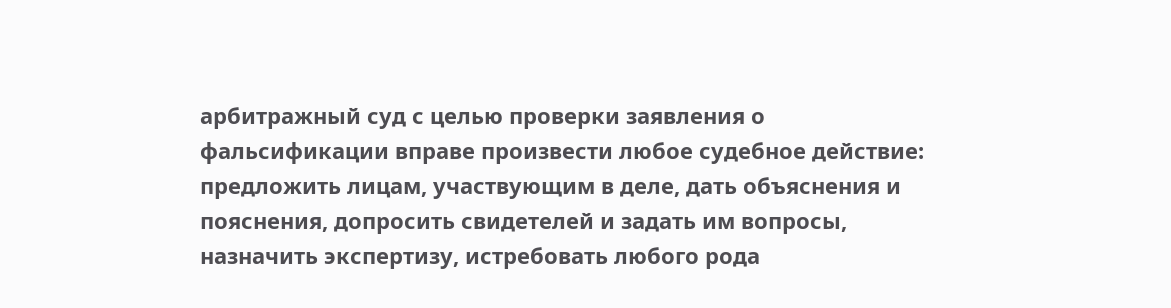арбитражный суд с целью проверки заявления о фальсификации вправе произвести любое судебное действие: предложить лицам, участвующим в деле, дать объяснения и пояснения, допросить свидетелей и задать им вопросы, назначить экспертизу, истребовать любого рода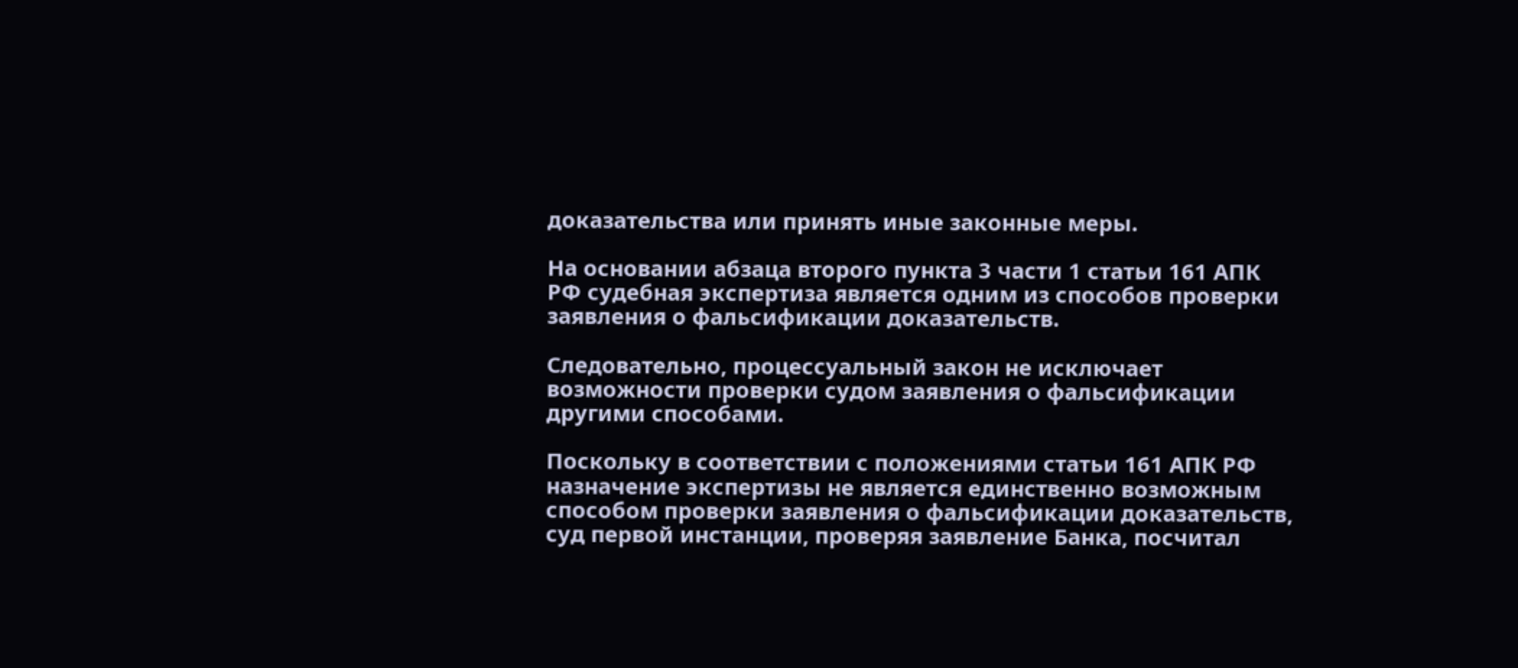доказательства или принять иные законные меры.

На основании абзаца второго пункта 3 части 1 статьи 161 АПК РФ судебная экспертиза является одним из способов проверки заявления о фальсификации доказательств.

Следовательно, процессуальный закон не исключает возможности проверки судом заявления о фальсификации другими способами.

Поскольку в соответствии с положениями статьи 161 АПК РФ назначение экспертизы не является единственно возможным способом проверки заявления о фальсификации доказательств, суд первой инстанции, проверяя заявление Банка, посчитал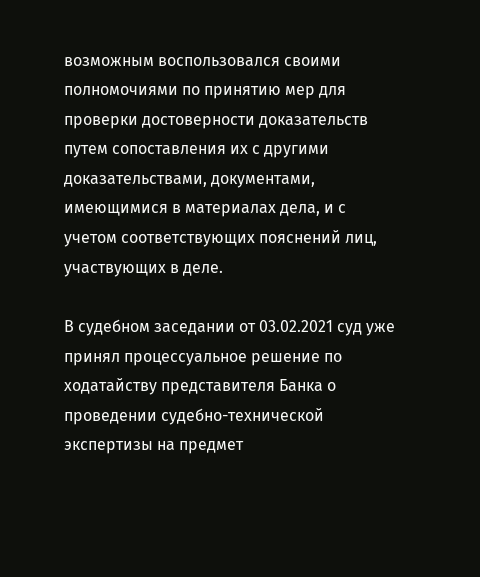возможным воспользовался своими полномочиями по принятию мер для проверки достоверности доказательств путем сопоставления их с другими доказательствами, документами, имеющимися в материалах дела, и с учетом соответствующих пояснений лиц, участвующих в деле.

В судебном заседании от 03.02.2021 суд уже принял процессуальное решение по ходатайству представителя Банка о проведении судебно-технической экспертизы на предмет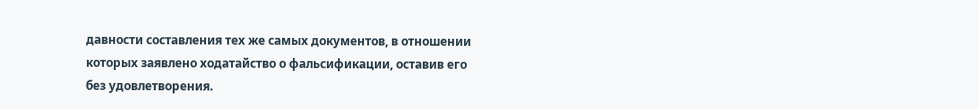давности составления тех же самых документов, в отношении которых заявлено ходатайство о фальсификации, оставив его без удовлетворения.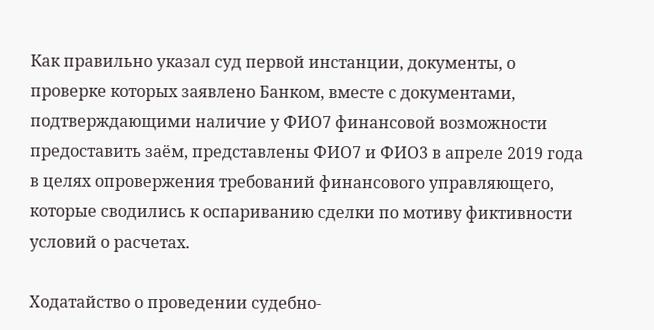Как правильно указал суд первой инстанции, документы, о проверке которых заявлено Банком, вместе с документами, подтверждающими наличие у ФИО7 финансовой возможности предоставить заём, представлены ФИО7 и ФИО3 в апреле 2019 года в целях опровержения требований финансового управляющего, которые сводились к оспариванию сделки по мотиву фиктивности условий о расчетах.

Ходатайство о проведении судебно-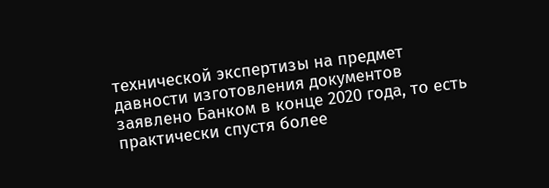технической экспертизы на предмет давности изготовления документов заявлено Банком в конце 2020 года, то есть практически спустя более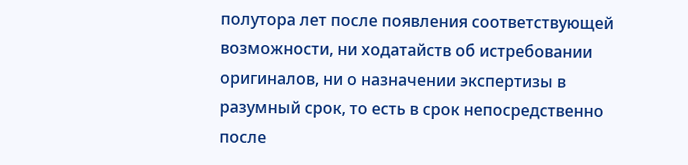полутора лет после появления соответствующей возможности, ни ходатайств об истребовании оригиналов, ни о назначении экспертизы в разумный срок, то есть в срок непосредственно после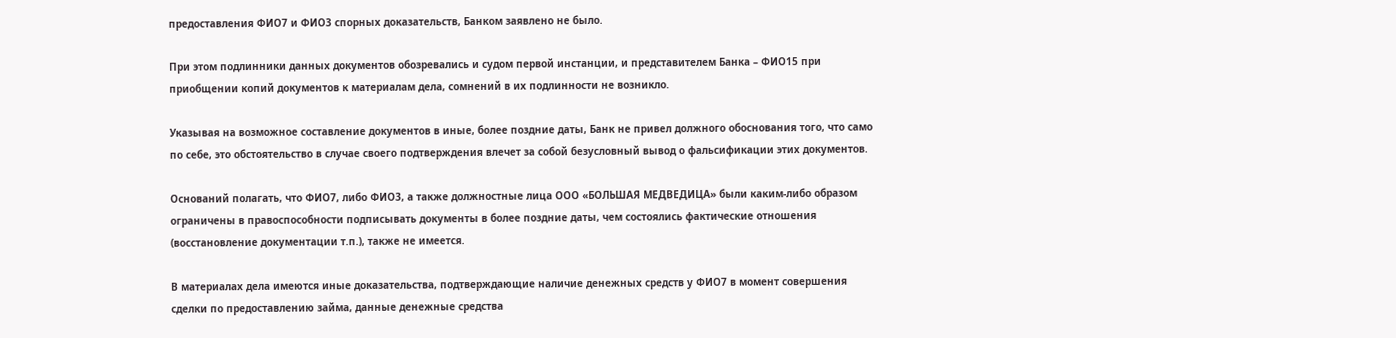предоставления ФИО7 и ФИО3 спорных доказательств, Банком заявлено не было.

При этом подлинники данных документов обозревались и судом первой инстанции, и представителем Банка – ФИО15 при приобщении копий документов к материалам дела, сомнений в их подлинности не возникло.

Указывая на возможное составление документов в иные, более поздние даты, Банк не привел должного обоснования того, что само по себе, это обстоятельство в случае своего подтверждения влечет за собой безусловный вывод о фальсификации этих документов.

Оснований полагать, что ФИО7, либо ФИО3, а также должностные лица ООО «БОЛЬШАЯ МЕДВЕДИЦА» были каким-либо образом ограничены в правоспособности подписывать документы в более поздние даты, чем состоялись фактические отношения (восстановление документации т.п.), также не имеется.

В материалах дела имеются иные доказательства, подтверждающие наличие денежных средств у ФИО7 в момент совершения сделки по предоставлению займа, данные денежные средства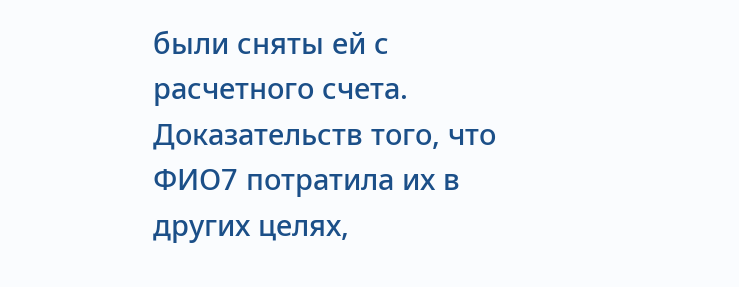были сняты ей с расчетного счета. Доказательств того, что ФИО7 потратила их в других целях,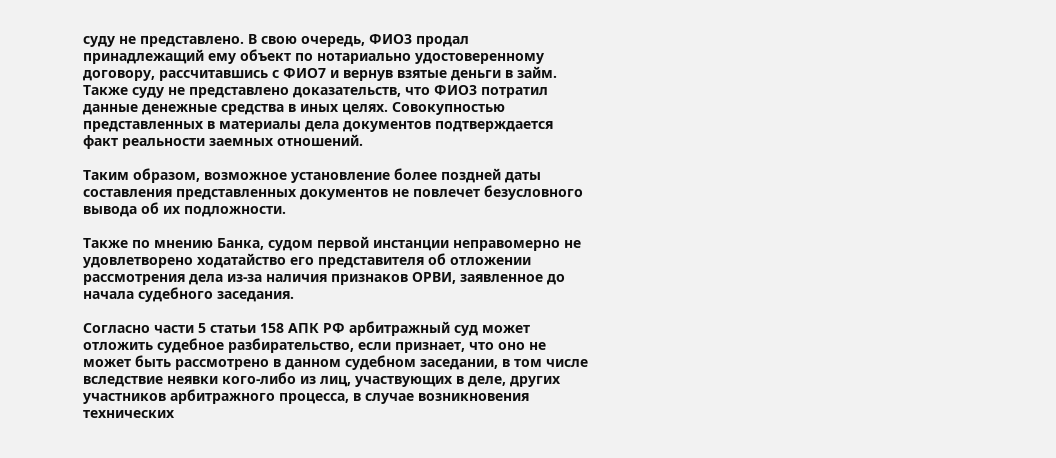суду не представлено. В свою очередь, ФИО3 продал принадлежащий ему объект по нотариально удостоверенному договору, рассчитавшись с ФИО7 и вернув взятые деньги в займ. Также суду не представлено доказательств, что ФИО3 потратил данные денежные средства в иных целях. Совокупностью представленных в материалы дела документов подтверждается факт реальности заемных отношений.

Таким образом, возможное установление более поздней даты составления представленных документов не повлечет безусловного вывода об их подложности.

Также по мнению Банка, судом первой инстанции неправомерно не удовлетворено ходатайство его представителя об отложении рассмотрения дела из-за наличия признаков ОРВИ, заявленное до начала судебного заседания.

Согласно части 5 статьи 158 АПК РФ арбитражный суд может отложить судебное разбирательство, если признает, что оно не может быть рассмотрено в данном судебном заседании, в том числе вследствие неявки кого-либо из лиц, участвующих в деле, других участников арбитражного процесса, в случае возникновения технических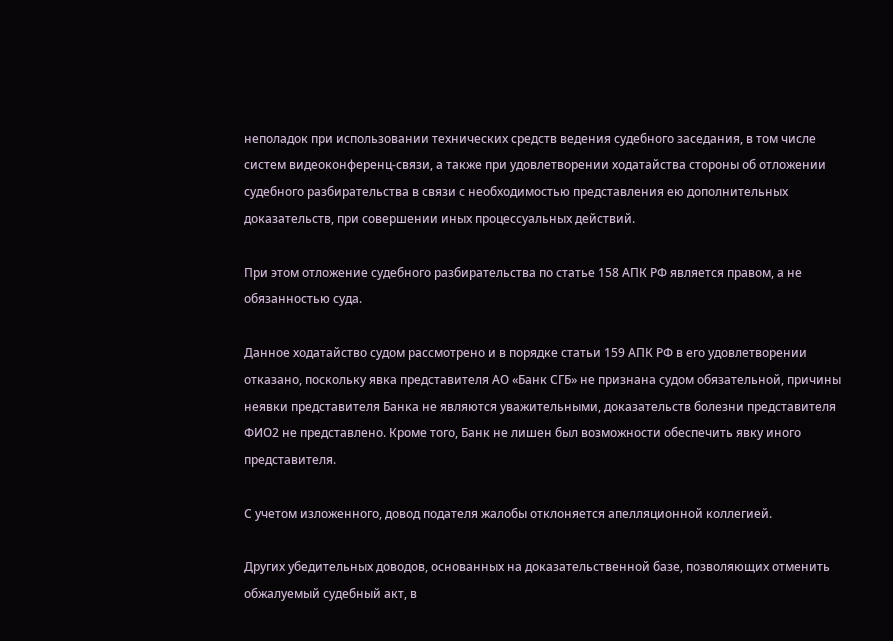неполадок при использовании технических средств ведения судебного заседания, в том числе систем видеоконференц-связи, а также при удовлетворении ходатайства стороны об отложении судебного разбирательства в связи с необходимостью представления ею дополнительных доказательств, при совершении иных процессуальных действий.

При этом отложение судебного разбирательства по статье 158 АПК РФ является правом, а не обязанностью суда.

Данное ходатайство судом рассмотрено и в порядке статьи 159 АПК РФ в его удовлетворении отказано, поскольку явка представителя АО «Банк СГБ» не признана судом обязательной, причины неявки представителя Банка не являются уважительными, доказательств болезни представителя ФИО2 не представлено. Кроме того, Банк не лишен был возможности обеспечить явку иного представителя.

С учетом изложенного, довод подателя жалобы отклоняется апелляционной коллегией.

Других убедительных доводов, основанных на доказательственной базе, позволяющих отменить обжалуемый судебный акт, в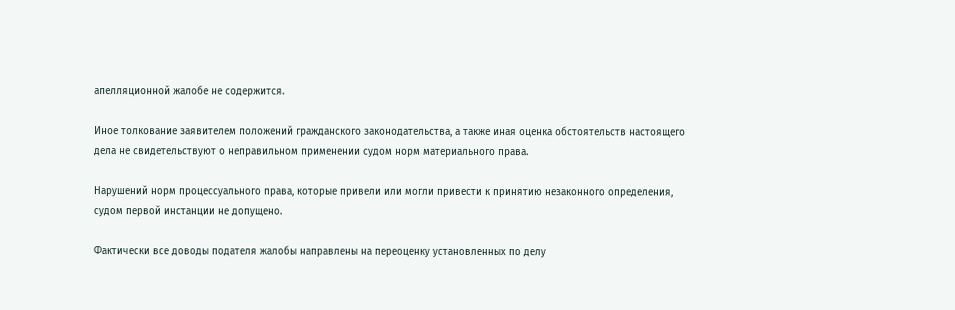апелляционной жалобе не содержится.

Иное толкование заявителем положений гражданского законодательства, а также иная оценка обстоятельств настоящего дела не свидетельствуют о неправильном применении судом норм материального права.

Нарушений норм процессуального права, которые привели или могли привести к принятию незаконного определения, судом первой инстанции не допущено.

Фактически все доводы подателя жалобы направлены на переоценку установленных по делу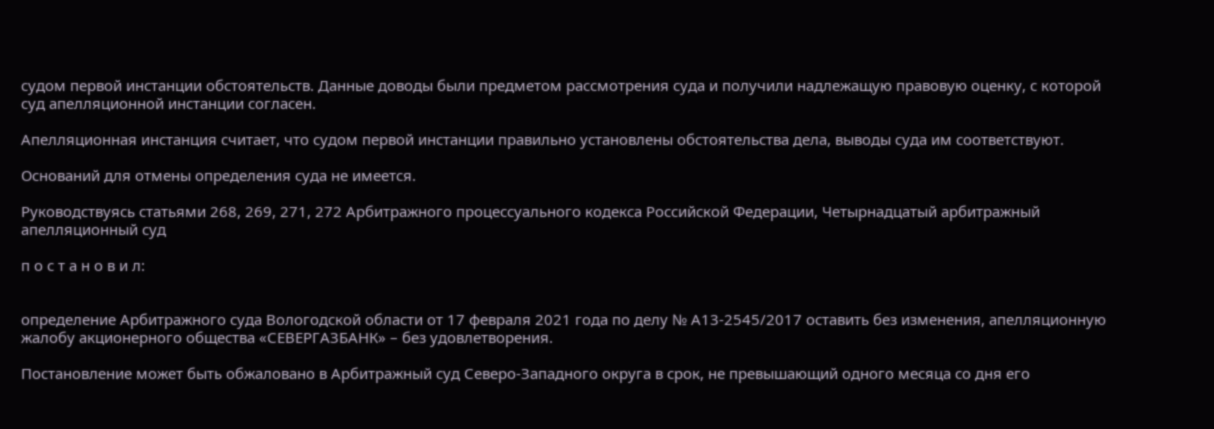судом первой инстанции обстоятельств. Данные доводы были предметом рассмотрения суда и получили надлежащую правовую оценку, с которой суд апелляционной инстанции согласен.

Апелляционная инстанция считает, что судом первой инстанции правильно установлены обстоятельства дела, выводы суда им соответствуют.

Оснований для отмены определения суда не имеется.

Руководствуясь статьями 268, 269, 271, 272 Арбитражного процессуального кодекса Российской Федерации, Четырнадцатый арбитражный апелляционный суд

п о с т а н о в и л:


определение Арбитражного суда Вологодской области от 17 февраля 2021 года по делу № А13-2545/2017 оставить без изменения, апелляционную жалобу акционерного общества «СЕВЕРГАЗБАНК» – без удовлетворения.

Постановление может быть обжаловано в Арбитражный суд Северо-Западного округа в срок, не превышающий одного месяца со дня его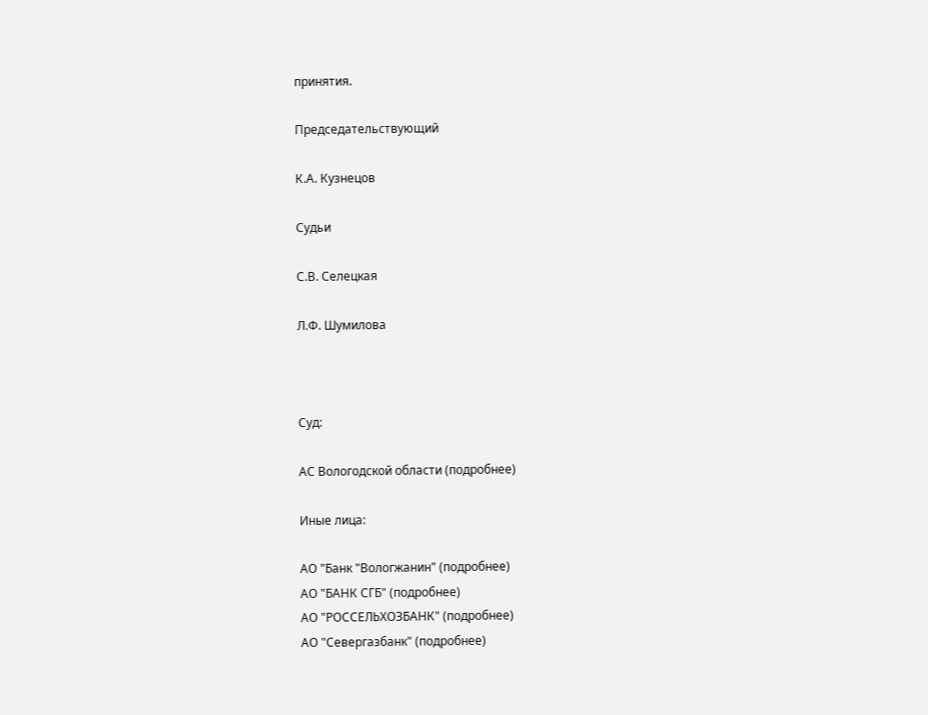принятия.

Председательствующий

К.А. Кузнецов

Судьи

С.В. Селецкая

Л.Ф. Шумилова



Суд:

АС Вологодской области (подробнее)

Иные лица:

АО "Банк "Вологжанин" (подробнее)
АО "БАНК СГБ" (подробнее)
АО "РОССЕЛЬХОЗБАНК" (подробнее)
АО "Севергазбанк" (подробнее)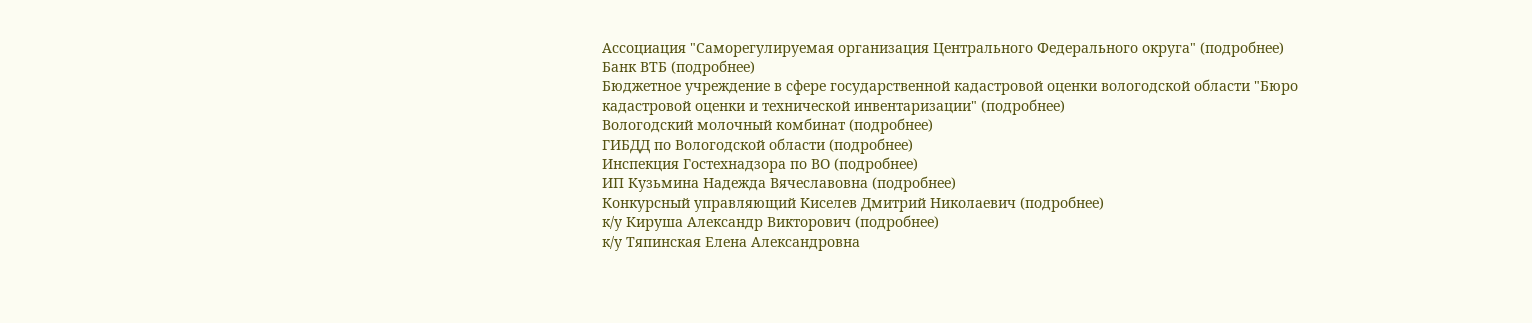Ассоциация "Саморегулируемая организация Центрального Федерального округа" (подробнее)
Банк ВТБ (подробнее)
Бюджетное учреждение в сфере государственной кадастровой оценки вологодской области "Бюро кадастровой оценки и технической инвентаризации" (подробнее)
Вологодский молочный комбинат (подробнее)
ГИБДД по Вологодской области (подробнее)
Инспекция Гостехнадзора по ВО (подробнее)
ИП Кузьмина Надежда Вячеславовна (подробнее)
Конкурсный управляющий Киселев Дмитрий Николаевич (подробнее)
к/у Кируша Александр Викторович (подробнее)
к/у Тяпинская Елена Александровна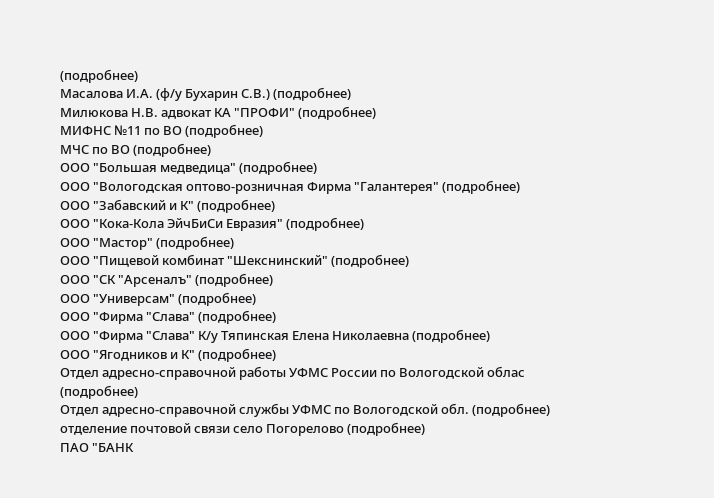(подробнее)
Масалова И.А. (ф/у Бухарин С.В.) (подробнее)
Милюкова Н.В. адвокат КА "ПРОФИ" (подробнее)
МИФНС №11 по ВО (подробнее)
МЧС по ВО (подробнее)
ООО "Большая медведица" (подробнее)
ООО "Вологодская оптово-розничная Фирма "Галантерея" (подробнее)
ООО "Забавский и К" (подробнее)
ООО "Кока-Кола ЭйчБиСи Евразия" (подробнее)
ООО "Мастор" (подробнее)
ООО "Пищевой комбинат "Шекснинский" (подробнее)
ООО "СК "Арсеналъ" (подробнее)
ООО "Универсам" (подробнее)
ООО "Фирма "Слава" (подробнее)
ООО "Фирма "Слава" К/у Тяпинская Елена Николаевна (подробнее)
ООО "Ягодников и К" (подробнее)
Отдел адресно-справочной работы УФМС России по Вологодской облас (подробнее)
Отдел адресно-справочной службы УФМС по Вологодской обл. (подробнее)
отделение почтовой связи село Погорелово (подробнее)
ПАО "БАНК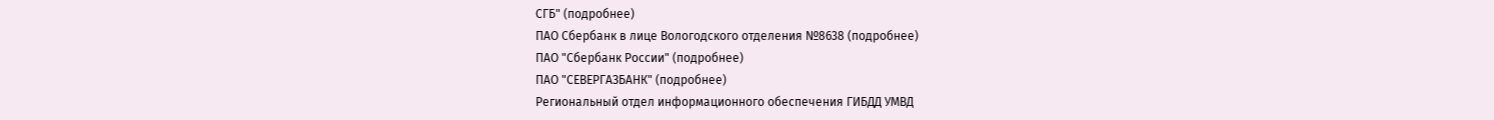СГБ" (подробнее)
ПАО Сбербанк в лице Вологодского отделения №8638 (подробнее)
ПАО "Сбербанк России" (подробнее)
ПАО "СЕВЕРГАЗБАНК" (подробнее)
Региональный отдел информационного обеспечения ГИБДД УМВД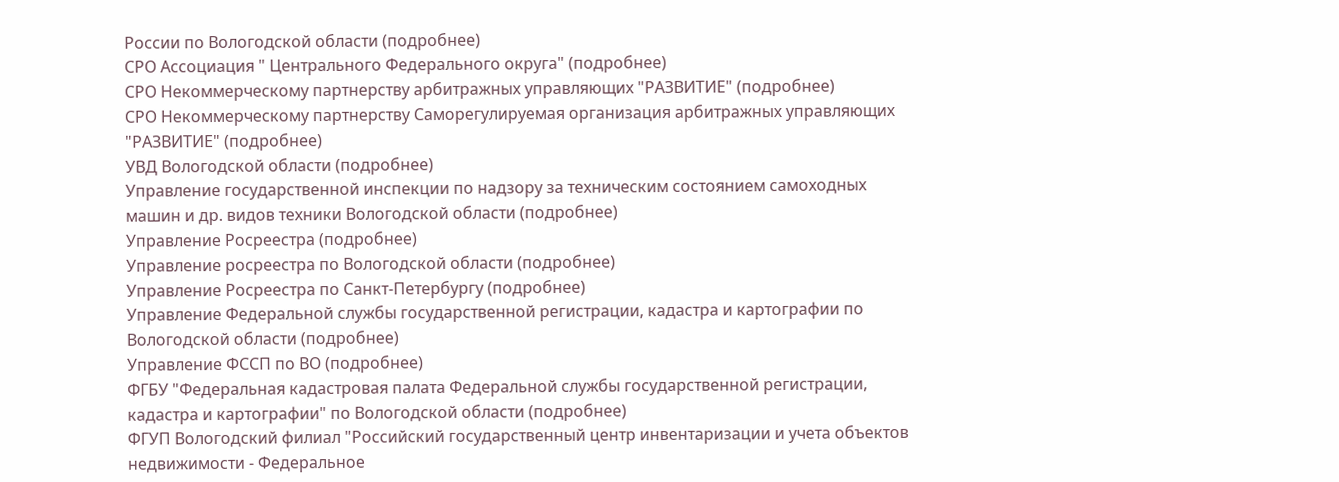России по Вологодской области (подробнее)
СРО Ассоциация " Центрального Федерального округа" (подробнее)
СРО Некоммерческому партнерству арбитражных управляющих "РАЗВИТИЕ" (подробнее)
СРО Некоммерческому партнерству Саморегулируемая организация арбитражных управляющих "РАЗВИТИЕ" (подробнее)
УВД Вологодской области (подробнее)
Управление государственной инспекции по надзору за техническим состоянием самоходных машин и др. видов техники Вологодской области (подробнее)
Управление Росреестра (подробнее)
Управление росреестра по Вологодской области (подробнее)
Управление Росреестра по Санкт-Петербургу (подробнее)
Управление Федеральной службы государственной регистрации, кадастра и картографии по Вологодской области (подробнее)
Управление ФССП по ВО (подробнее)
ФГБУ "Федеральная кадастровая палата Федеральной службы государственной регистрации, кадастра и картографии" по Вологодской области (подробнее)
ФГУП Вологодский филиал "Российский государственный центр инвентаризации и учета объектов недвижимости - Федеральное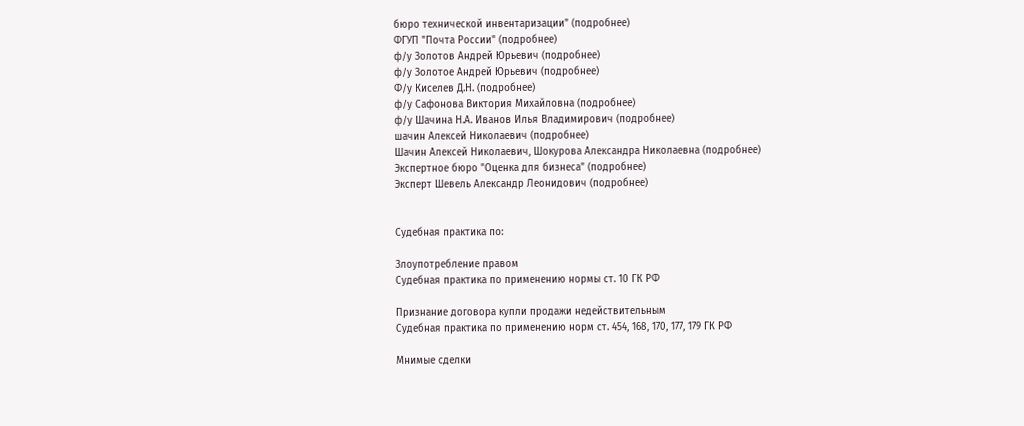бюро технической инвентаризации" (подробнее)
ФГУП "Почта России" (подробнее)
ф/у Золотов Андрей Юрьевич (подробнее)
ф/у Золотое Андрей Юрьевич (подробнее)
Ф/у Киселев Д.Н. (подробнее)
ф/у Сафонова Виктория Михайловна (подробнее)
ф/у Шачина Н.А. Иванов Илья Владимирович (подробнее)
шачин Алексей Николаевич (подробнее)
Шачин Алексей Николаевич, Шокурова Александра Николаевна (подробнее)
Экспертное бюро "Оценка для бизнеса" (подробнее)
Эксперт Шевель Александр Леонидович (подробнее)


Судебная практика по:

Злоупотребление правом
Судебная практика по применению нормы ст. 10 ГК РФ

Признание договора купли продажи недействительным
Судебная практика по применению норм ст. 454, 168, 170, 177, 179 ГК РФ

Мнимые сделки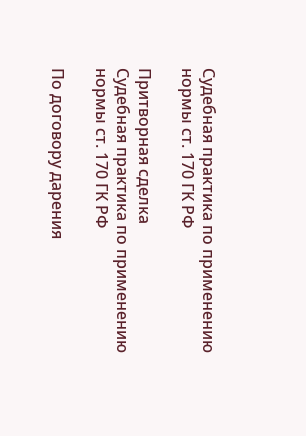Судебная практика по применению нормы ст. 170 ГК РФ

Притворная сделка
Судебная практика по применению нормы ст. 170 ГК РФ

По договору дарения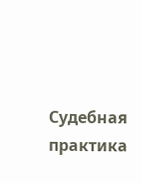Судебная практика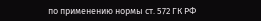по применению нормы ст. 572 ГК РФ